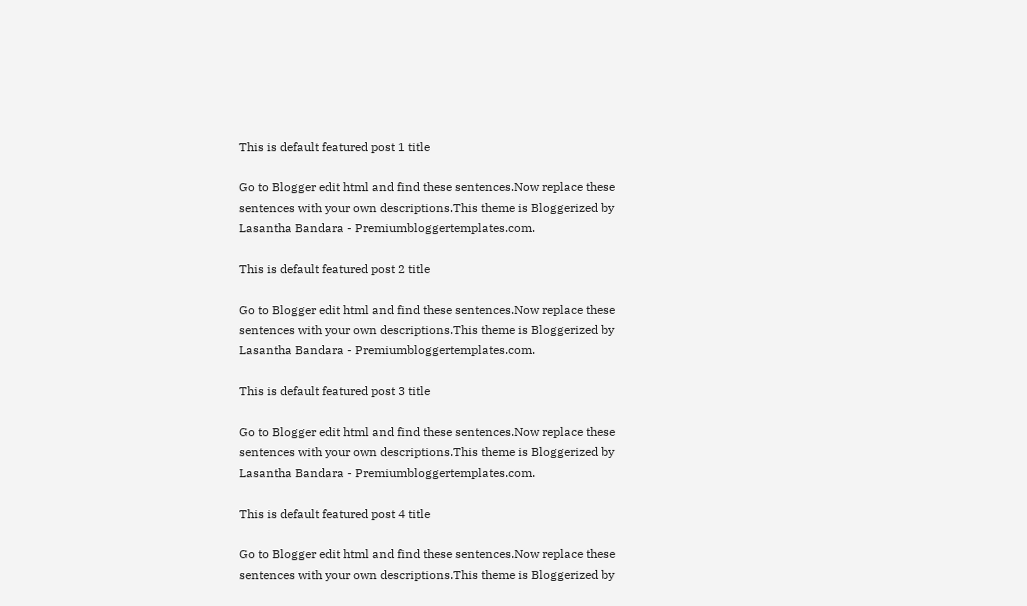This is default featured post 1 title

Go to Blogger edit html and find these sentences.Now replace these sentences with your own descriptions.This theme is Bloggerized by Lasantha Bandara - Premiumbloggertemplates.com.

This is default featured post 2 title

Go to Blogger edit html and find these sentences.Now replace these sentences with your own descriptions.This theme is Bloggerized by Lasantha Bandara - Premiumbloggertemplates.com.

This is default featured post 3 title

Go to Blogger edit html and find these sentences.Now replace these sentences with your own descriptions.This theme is Bloggerized by Lasantha Bandara - Premiumbloggertemplates.com.

This is default featured post 4 title

Go to Blogger edit html and find these sentences.Now replace these sentences with your own descriptions.This theme is Bloggerized by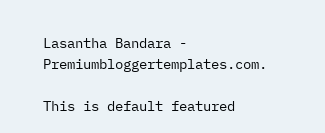Lasantha Bandara - Premiumbloggertemplates.com.

This is default featured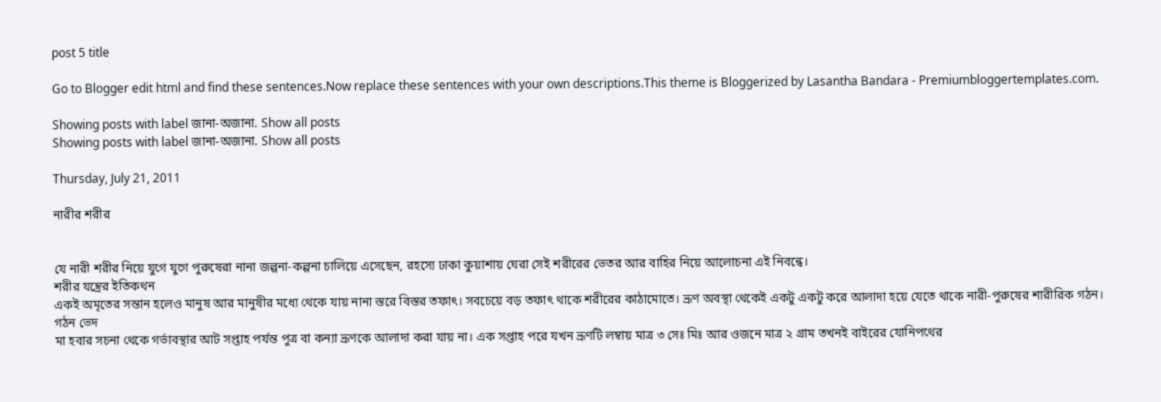post 5 title

Go to Blogger edit html and find these sentences.Now replace these sentences with your own descriptions.This theme is Bloggerized by Lasantha Bandara - Premiumbloggertemplates.com.

Showing posts with label জানা-অজানা. Show all posts
Showing posts with label জানা-অজানা. Show all posts

Thursday, July 21, 2011

নারীর শরীর


যে নারী শরীর নিয়ে যুগে যুগে পুরুষেরা নানা জল্পনা-কল্পনা চালিয়ে এসেছেন, রহস্যে ঢাকা কুয়াশায় ঘেরা সেই শরীরের ভেতর আর বাহির নিয়ে আলোচনা এই নিবন্ধে।
শরীর যন্ত্রের ইতিকথন
একই অমৃতের সন্তান হলেও মানুষ আর মানুষীর মধ্যে থেকে যায় নানা স্তরে বিস্তর তফাৎ। সবচেয়ে বড় তফাৎ থাকে শরীরের কাঠামোতে। ভ্রূণ অবস্থা থেকেই একটু একটু করে আলাদা হয়ে যেতে থাকে নারী-পুরুষের শারীরিক গঠন।
গঠন ভেদ
মা হবার সচনা থেকে গর্ভাবস্থার আট সপ্তাহ পর্যন্ত পুত্র বা কন্যা ভ্রূণকে আলাদা করা যায় না। এক সপ্তাহ পরে যখন ভ্রূণটি লম্বায় মাত্র ৩ সেঃ মিঃ আর ওজনে মাত্র ২ গ্রাম তখনই বাইরের যোনিপথের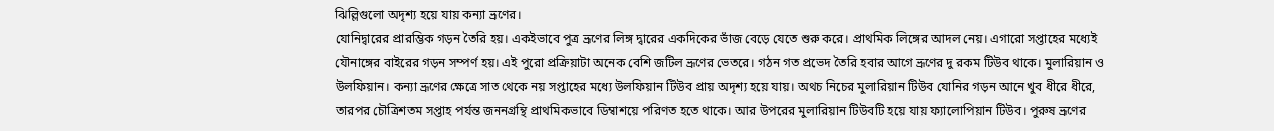ঝিল্লিগুলো অদৃশ্য হয়ে যায় কন্যা ভ্রূণের।
যোনিদ্বারের প্রারম্ভিক গড়ন তৈরি হয়। একইভাবে পুত্র ভ্রূণের লিঙ্গ দ্বারের একদিকের ভাঁজ বেড়ে যেতে শুরু করে। প্রাথমিক লিঙ্গের আদল নেয়। এগারো সপ্তাহের মধ্যেই যৌনাঙ্গের বাইরের গড়ন সম্পর্ণ হয়। এই পুরো প্রক্রিয়াটা অনেক বেশি জটিল ভ্রূণের ভেতরে। গঠন গত প্রভেদ তৈরি হবার আগে ভ্রূণের দু রকম টিউব থাকে। মুলারিয়ান ও উলফিয়ান। কন্যা ভ্রূণের ক্ষেত্রে সাত থেকে নয় সপ্তাহের মধ্যে উলফিয়ান টিউব প্রায় অদৃশ্য হয়ে যায়। অথচ নিচের মুলারিয়ান টিউব যোনির গড়ন আনে খুব ধীরে ধীরে, তারপর চৌত্রিশতম সপ্তাহ পর্যন্ত জননগ্রন্থি প্রাথমিকভাবে ডিম্বাশয়ে পরিণত হতে থাকে। আর উপরের মুলারিয়ান টিউবটি হয়ে যায় ফ্যালোপিয়ান টিউব। পুরুষ ভ্রূণের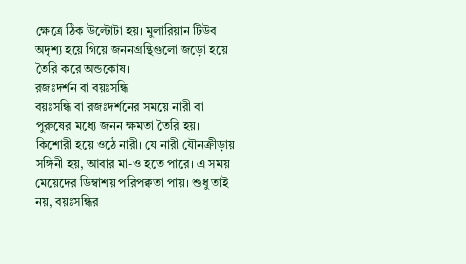ক্ষেত্রে ঠিক উল্টোটা হয়। মুলারিয়ান টিউব অদৃশ্য হয়ে গিয়ে জননগ্রন্থিগুলো জড়ো হয়ে তৈরি করে অন্ডকোষ।
রজঃদর্শন বা বয়ঃসন্ধি
বয়ঃসন্ধি বা রজঃদর্শনের সময়ে নারী বা পুরুষের মধ্যে জনন ক্ষমতা তৈরি হয়। কিশোরী হয়ে ওঠে নারী। যে নারী যৌনক্রীড়ায় সঙ্গিনী হয়, আবার মা-ও হতে পারে। এ সময় মেয়েদের ডিম্বাশয় পরিপক্বতা পায়। শুধু তাই নয়, বয়ঃসন্ধির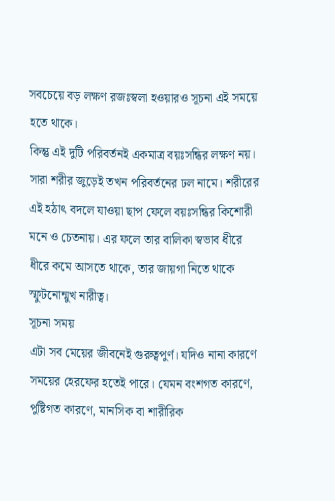সবচেয়ে বড় লক্ষণ রজঃস্বলা হওয়ারও সূচনা এই সময়ে হতে থাকে।
কিন্তু এই দুটি পরিবর্তনই একমাত্র বয়ঃসন্ধির লক্ষণ নয়। সারা শরীর জুড়েই তখন পরিবর্তনের ঢল নামে। শরীরের এই হঠাৎ বদলে যাওয়া ছাপ ফেলে বয়ঃসন্ধির কিশোরী মনে ও চেতনায়। এর ফলে তার বালিকা স্বভাব ধীরে ধীরে কমে আসতে থাকে, তার জায়গা নিতে থাকে স্ফুটনোন্মুখ নারীত্ব।
সূচনা সময়
এটা সব মেয়ের জীবনেই গুরুত্বপুর্ণ। যদিও নানা কারণে সময়ের হেরফের হতেই পারে। যেমন বংশগত কারণে, পুষ্টিগত কারণে, মানসিক বা শারীরিক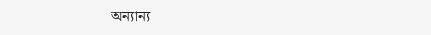অন্যান্য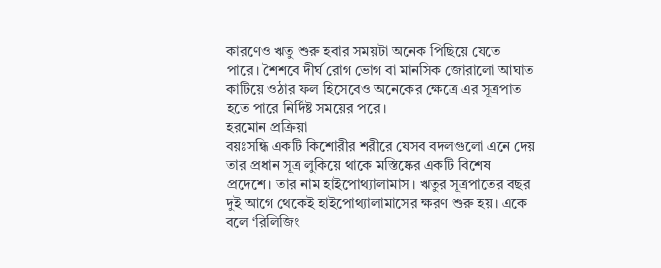কারণেও ঋতু শুরু হবার সময়টা অনেক পিছিয়ে যেতে পারে। শৈশবে দীর্ঘ রোগ ভোগ বা মানসিক জোরালো আঘাত কাটিয়ে ওঠার ফল হিসেবেও অনেকের ক্ষেত্রে এর সূত্রপাত হতে পারে নির্দিষ্ট সময়ের পরে।
হরমোন প্রক্রিয়া
বয়ঃসন্ধি একটি কিশোরীর শরীরে যেসব বদলগুলো এনে দেয় তার প্রধান সূত্র লুকিয়ে থাকে মস্তিষ্কের একটি বিশেষ প্রদেশে। তার নাম হাইপোথ্যালামাস। ঋতুর সূত্রপাতের বছর দুই আগে থেকেই হাইপোথ্যালামাসের ক্ষরণ শুরু হয়। একে বলে ‘রিলিজিং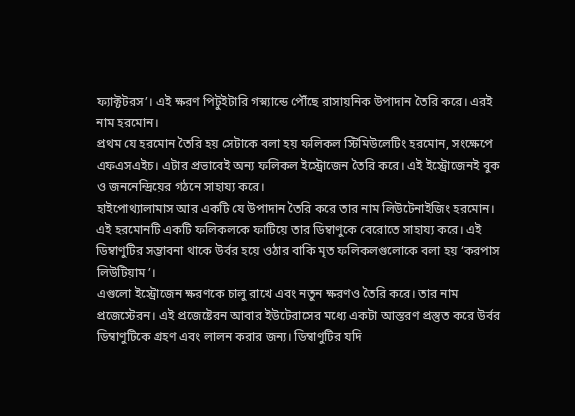ফ্যাক্টটরস’। এই ক্ষরণ পিটুইটারি গস্ন্যান্ডে পৌঁছে রাসায়নিক উপাদান তৈরি করে। এরই নাম হরমোন।
প্রথম যে হরমোন তৈরি হয় সেটাকে বলা হয় ফলিকল স্টিমিউলেটিং হরমোন, সংক্ষেপে এফএসএইচ। এটার প্রভাবেই অন্য ফলিকল ইস্ট্রোজেন তৈরি করে। এই ইস্ট্রোজেনই বুক ও জননেন্দ্রিয়ের গঠনে সাহায্য করে।
হাইপোথ্যালামাস আর একটি যে উপাদান তৈরি করে তার নাম লিউটেনাইজিং হরমোন। এই হরমোনটি একটি ফলিকলকে ফাটিয়ে তার ডিম্বাণুকে বেরোতে সাহায্য করে। এই ডিম্বাণুটির সম্ভাবনা থাকে উর্বর হয়ে ওঠার বাকি মৃত ফলিকলগুলোকে বলা হয় ‘করপাস লিউটিয়াম’।
এগুলো ইস্ট্রোজেন ক্ষরণকে চালু রাখে এবং নতুন ক্ষরণও তৈরি করে। তার নাম প্রজেস্টেরন। এই প্রজেষ্টেরন আবার ইউটেরাসের মধ্যে একটা আস্তরণ প্রস্তুত করে উর্বর ডিম্বাণুটিকে গ্রহণ এবং লালন করার জন্য। ডিম্বাণুটির যদি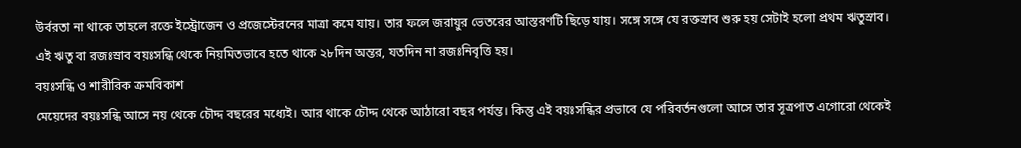উর্বরতা না থাকে তাহলে রক্তে ইস্ট্রোজেন ও প্রজেস্টেরনের মাত্রা কমে যায়। তার ফলে জরায়ুর ভেতরের আস্তরণটি ছিড়ে যায়। সঙ্গে সঙ্গে যে রক্তস্রাব শুরু হয় সেটাই হলো প্রথম ঋতুস্রাব। এই ঋতু বা রজঃস্রাব বয়ঃসন্ধি থেকে নিয়মিতভাবে হতে থাকে ২৮দিন অন্তর, যতদিন না রজঃনিবৃত্তি হয়।
বয়ঃসন্ধি ও শারীরিক ক্রমবিকাশ
মেয়েদের বয়ঃসন্ধি আসে নয় থেকে চৌদ্দ বছরের মধ্যেই। আর থাকে চৌদ্দ থেকে আঠারো বছর পর্যন্ত। কিন্তু এই বয়ঃসন্ধির প্রভাবে যে পরিবর্তনগুলো আসে তার সূত্রপাত এগোরো থেকেই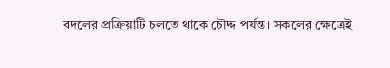বদলের প্রক্রিয়াটি চলতে থাকে চৌদ্দ পর্যন্ত। সকলের ক্ষেত্রেই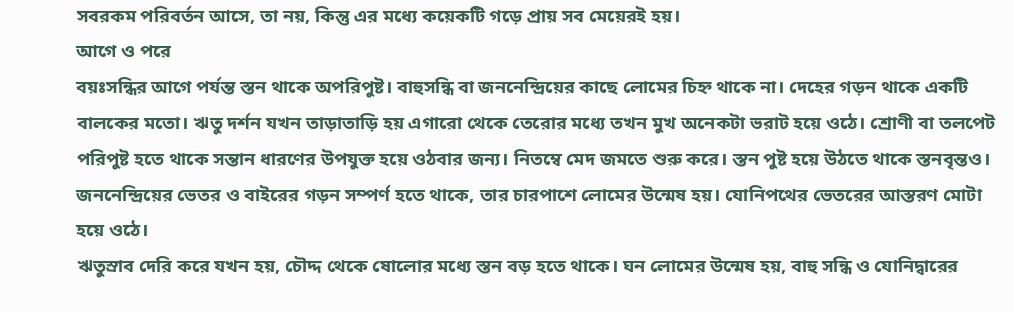সবরকম পরিবর্তন আসে, তা নয়, কিন্তু এর মধ্যে কয়েকটি গড়ে প্রায় সব মেয়েরই হয়।
আগে ও পরে
বয়ঃসন্ধির আগে পর্যন্ত স্তন থাকে অপরিপুষ্ট। বাহুসন্ধি বা জননেন্দ্রিয়ের কাছে লোমের চিহ্ন থাকে না। দেহের গড়ন থাকে একটি বালকের মতো। ঋতু দর্শন যখন তাড়াতাড়ি হয় এগারো থেকে তেরোর মধ্যে তখন মুখ অনেকটা ভরাট হয়ে ওঠে। শ্রোণী বা তলপেট পরিপুষ্ট হতে থাকে সন্তান ধারণের উপযুক্ত হয়ে ওঠবার জন্য। নিতম্বে মেদ জমতে শুরু করে। স্তন পুষ্ট হয়ে উঠতে থাকে স্তনবৃন্তও।
জননেন্দ্রিয়ের ভেতর ও বাইরের গড়ন সম্পর্ণ হতে থাকে, তার চারপাশে লোমের উন্মেষ হয়। যোনিপথের ভেতরের আস্তরণ মোটা হয়ে ওঠে।
ঋতুস্রাব দেরি করে যখন হয়, চৌদ্দ থেকে ষোলোর মধ্যে স্তন বড় হতে থাকে। ঘন লোমের উন্মেষ হয়, বাহু সন্ধি ও যোনিদ্বারের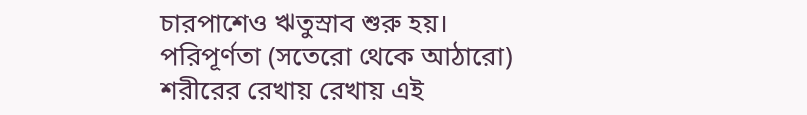চারপাশেও ঋতুস্রাব শুরু হয়।
পরিপূর্ণতা (সতেরো থেকে আঠারো)
শরীরের রেখায় রেখায় এই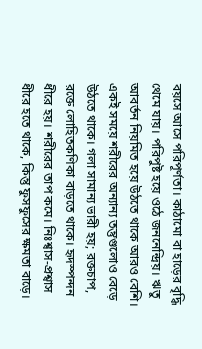বয়সে আসে পরিপূর্ণতা। কাঠামো বা হাড়ের বৃদ্ধি থেমে যায়। পরিপুষ্ট হয়ে ওঠে জননেন্দ্রিয়। ঋতু আবর্তন নিয়মিত হয়ে উঠতে থাকে আরও বেশি।
একই সময়ে শরীরের অন্যান্য তন্তুগুলোও বেড়ে উঠতে থাকে। গলা সামান্য ভারী হয়; রক্তচাপ, রক্তে লোহিতকণিকা বাড়তে থাকে। হৃদস্পন্দন ধীরে হয়। শরীরের তাপ কমে। নিঃশ্বাস-প্রশ্বাস ধীরে হতে থাকে, কিন্তু ফুসফুসের ক্ষমতা বাড়ে।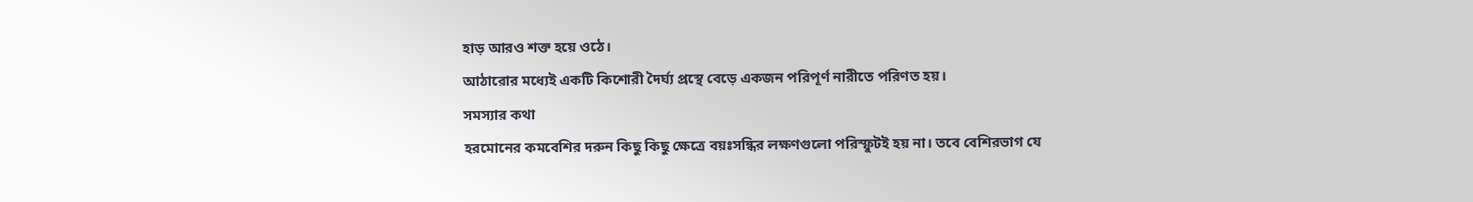হাড় আরও শক্ত হয়ে ওঠে।
আঠারোর মধ্যেই একটি কিশোরী দৈর্ঘ্য প্রস্থে বেড়ে একজন পরিপূর্ণ নারীতে পরিণত হয়।
সমস্যার কথা
হরমোনের কমবেশির দরুন কিছু কিছু ক্ষেত্রে বয়ঃসন্ধির লক্ষণগুলো পরিস্ফুটই হয় না। তবে বেশিরভাগ যে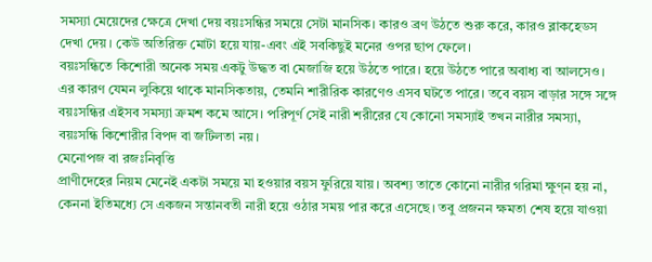সমস্যা মেয়েদের ক্ষেত্রে দেখা দেয় বয়ঃসন্ধির সময়ে সেটা মানসিক। কারও ব্রণ উঠতে শুরু করে, কারও ব্লাকহেডস দেখা দেয়। কেউ অতিরিক্ত মোটা হয়ে যায়-এবং এই সবকিছুই মনের ওপর ছাপ ফেলে।
বয়ঃসন্ধিতে কিশোরী অনেক সময় একটু উদ্ধত বা মেজাজি হয়ে উঠতে পারে। হয়ে উঠতে পারে অবাধ্য বা আলসেও। এর কারণ যেমন লুকিয়ে থাকে মানসিকতায়, তেমনি শারীরিক কারণেও এসব ঘটতে পারে। তবে বয়স বাড়ার সঙ্গে সঙ্গে বয়ঃসন্ধির এইসব সমস্যা ক্রমশ কমে আসে। পরিপূর্ণ সেই নারী শরীরের যে কোনো সমস্যাই তখন নারীর সমস্যা, বয়ঃসন্ধি কিশোরীর বিপদ বা জটিলতা নয়।
মেনোপজ বা রজঃনিবৃত্তি
প্রাণীদেহের নিয়ম মেনেই একটা সময়ে মা হওয়ার বয়স ফুরিয়ে যায়। অবশ্য তাতে কোনো নারীর গরিমা ক্ষুণ্ন হয় না, কেননা ইতিমধ্যে সে একজন সন্তানবতী নারী হয়ে ওঠার সময় পার করে এসেছে। তবু প্রজনন ক্ষমতা শেষ হয়ে যাওয়া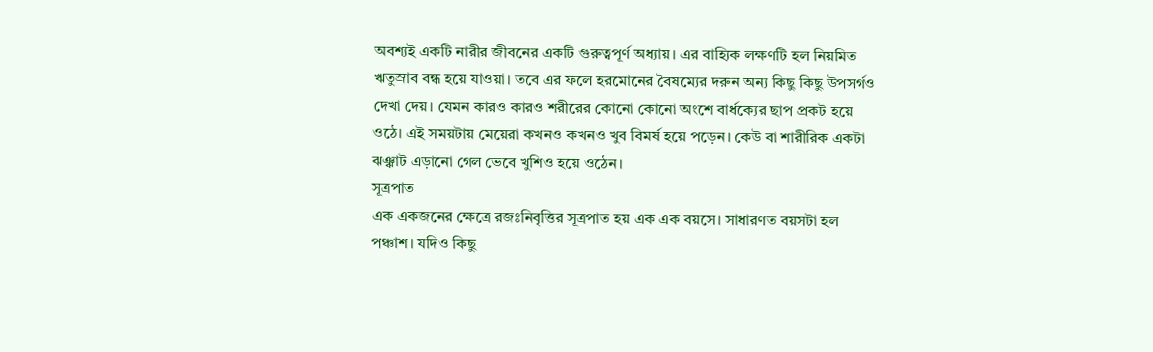অবশ্যই একটি নারীর জীবনের একটি গুরুত্বপূর্ণ অধ্যায়। এর বাহ্যিক লক্ষণটি হল নিয়মিত ঋতুস্রাব বন্ধ হয়ে যাওয়া। তবে এর ফলে হরমোনের বৈষম্যের দরুন অন্য কিছু কিছু উপসর্গও দেখা দেয়। যেমন কারও কারও শরীরের কোনো কোনো অংশে বার্ধক্যের ছাপ প্রকট হয়ে ওঠে। এই সময়টায় মেয়েরা কখনও কখনও খুব বিমর্ষ হয়ে পড়েন। কেউ বা শারীরিক একটা ঝঞ্ঝাট এড়ানো গেল ভেবে খুশিও হয়ে ওঠেন।
সূত্রপাত
এক একজনের ক্ষেত্রে রজঃনিবৃত্তির সূত্রপাত হয় এক এক বয়সে। সাধারণত বয়সটা হল পঞ্চাশ। যদিও কিছু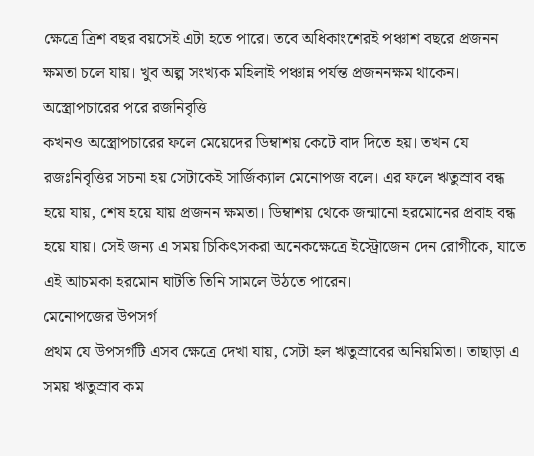ক্ষেত্রে ত্রিশ বছর বয়সেই এটা হতে পারে। তবে অধিকাংশেরই পঞ্চাশ বছরে প্রজনন ক্ষমতা চলে যায়। খুব অল্প সংখ্যক মহিলাই পঞ্চান্ন পর্যন্ত প্রজননক্ষম থাকেন।
অস্ত্রোপচারের পরে রজনিবৃত্তি
কখনও অস্ত্রোপচারের ফলে মেয়েদের ডিম্বাশয় কেটে বাদ দিতে হয়। তখন যে রজঃনিবৃত্তির সচনা হয় সেটাকেই সার্জিক্যাল মেনোপজ বলে। এর ফলে ঋতুস্রাব বন্ধ হয়ে যায়, শেষ হয়ে যায় প্রজনন ক্ষমতা। ডিম্বাশয় থেকে জন্মানো হরমোনের প্রবাহ বন্ধ হয়ে যায়। সেই জন্য এ সময় চিকিৎসকরা অনেকক্ষেত্রে ইস্ট্রোজেন দেন রোগীকে, যাতে এই আচমকা হরমোন ঘাটতি তিনি সামলে উঠতে পারেন।
মেনোপজের উপসর্গ
প্রথম যে উপসর্গটি এসব ক্ষেত্রে দেখা যায়, সেটা হল ঋতুস্রাবের অনিয়মিতা। তাছাড়া এ সময় ঋতুস্রাব কম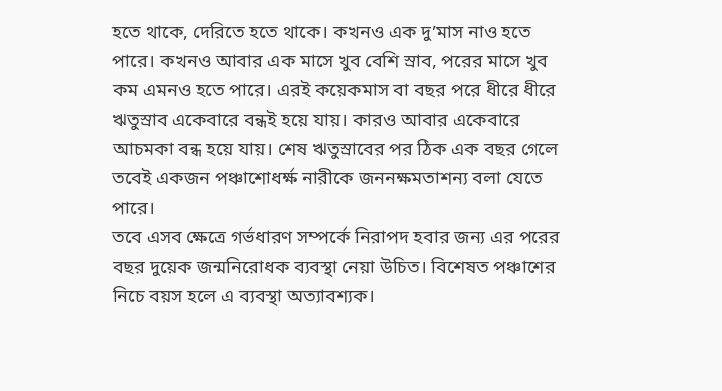হতে থাকে, দেরিতে হতে থাকে। কখনও এক দু’মাস নাও হতে পারে। কখনও আবার এক মাসে খুব বেশি স্রাব, পরের মাসে খুব কম এমনও হতে পারে। এরই কয়েকমাস বা বছর পরে ধীরে ধীরে ঋতুস্রাব একেবারে বন্ধই হয়ে যায়। কারও আবার একেবারে আচমকা বন্ধ হয়ে যায়। শেষ ঋতুস্রাবের পর ঠিক এক বছর গেলে তবেই একজন পঞ্চাশোধর্ক্ষ নারীকে জননক্ষমতাশন্য বলা যেতে পারে।
তবে এসব ক্ষেত্রে গর্ভধারণ সম্পর্কে নিরাপদ হবার জন্য এর পরের বছর দুয়েক জন্মনিরোধক ব্যবস্থা নেয়া উচিত। বিশেষত পঞ্চাশের নিচে বয়স হলে এ ব্যবস্থা অত্যাবশ্যক।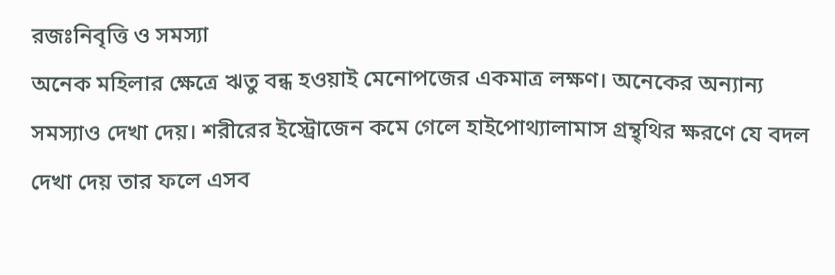রজঃনিবৃত্তি ও সমস্যা
অনেক মহিলার ক্ষেত্রে ঋতু বন্ধ হওয়াই মেনোপজের একমাত্র লক্ষণ। অনেকের অন্যান্য সমস্যাও দেখা দেয়। শরীরের ইস্ট্রোজেন কমে গেলে হাইপোথ্যালামাস গ্রন্থ্থির ক্ষরণে যে বদল দেখা দেয় তার ফলে এসব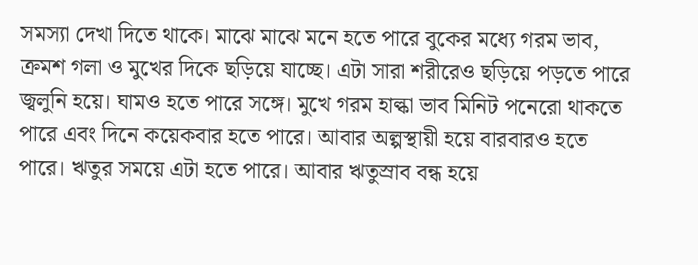সমস্যা দেখা দিতে থাকে। মাঝে মাঝে মনে হতে পারে বুকের মধ্যে গরম ভাব, ক্রমশ গলা ও মুখের দিকে ছড়িয়ে যাচ্ছে। এটা সারা শরীরেও ছড়িয়ে পড়তে পারে জ্বলুনি হয়ে। ঘামও হতে পারে সঙ্গে। মুখে গরম হাল্কা ভাব মিনিট পনেরো থাকতে পারে এবং দিনে কয়েকবার হতে পারে। আবার অল্পস্থায়ী হয়ে বারবারও হতে পারে। ঋতুর সময়ে এটা হতে পারে। আবার ঋতুস্রাব বন্ধ হয়ে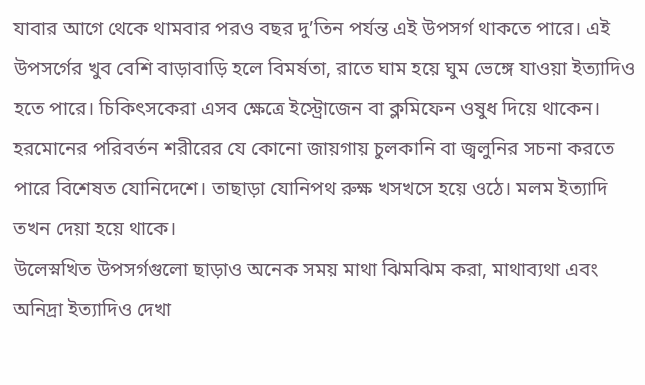যাবার আগে থেকে থামবার পরও বছর দু’তিন পর্যন্ত এই উপসর্গ থাকতে পারে। এই উপসর্গের খুব বেশি বাড়াবাড়ি হলে বিমর্ষতা, রাতে ঘাম হয়ে ঘুম ভেঙ্গে যাওয়া ইত্যাদিও হতে পারে। চিকিৎসকেরা এসব ক্ষেত্রে ইস্ট্রোজেন বা ক্লমিফেন ওষুধ দিয়ে থাকেন।
হরমোনের পরিবর্তন শরীরের যে কোনো জায়গায় চুলকানি বা জ্বলুনির সচনা করতে পারে বিশেষত যোনিদেশে। তাছাড়া যোনিপথ রুক্ষ খসখসে হয়ে ওঠে। মলম ইত্যাদি তখন দেয়া হয়ে থাকে।
উলেস্নখিত উপসর্গগুলো ছাড়াও অনেক সময় মাথা ঝিমঝিম করা, মাথাব্যথা এবং অনিদ্রা ইত্যাদিও দেখা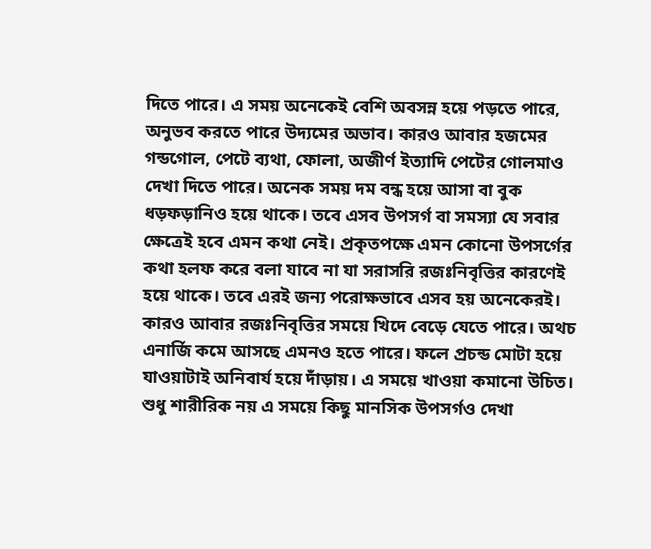দিতে পারে। এ সময় অনেকেই বেশি অবসন্ন হয়ে পড়তে পারে, অনুভব করতে পারে উদ্যমের অভাব। কারও আবার হজমের গন্ডগোল, পেটে ব্যথা, ফোলা, অজীর্ণ ইত্যাদি পেটের গোলমাও দেখা দিতে পারে। অনেক সময় দম বন্ধ হয়ে আসা বা বুক ধড়ফড়ানিও হয়ে থাকে। তবে এসব উপসর্গ বা সমস্যা যে সবার ক্ষেত্রেই হবে এমন কথা নেই। প্রকৃতপক্ষে এমন কোনো উপসর্গের কথা হলফ করে বলা যাবে না যা সরাসরি রজঃনিবৃত্তির কারণেই হয়ে থাকে। তবে এরই জন্য পরোক্ষভাবে এসব হয় অনেকেরই।
কারও আবার রজঃনিবৃত্তির সময়ে খিদে বেড়ে যেতে পারে। অথচ এনার্জি কমে আসছে এমনও হতে পারে। ফলে প্রচন্ড মোটা হয়ে যাওয়াটাই অনিবার্য হয়ে দাঁড়ায়। এ সময়ে খাওয়া কমানো উচিত। শুধু শারীরিক নয় এ সময়ে কিছু মানসিক উপসর্গও দেখা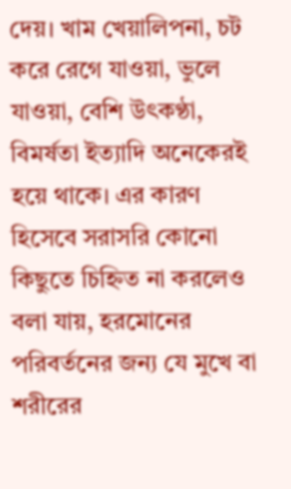দেয়। খাম খেয়ালিপনা, চট করে রেগে যাওয়া, ভুলে যাওয়া, বেশি উৎকণ্ঠা, বিমর্ষতা ইত্যাদি অনেকেরই হয়ে থাকে। এর কারণ হিসেবে সরাসরি কোনো কিছুতে চিহ্নিত না করলেও বলা যায়, হরমোনের পরিবর্তনের জন্য যে মুখে বা শরীরের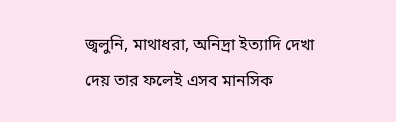জ্বলুনি, মাথাধরা, অনিদ্রা ইত্যাদি দেখা দেয় তার ফলেই এসব মানসিক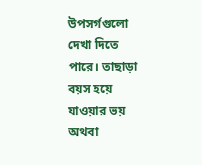উপসর্গগুলো দেখা দিতে পারে। তাছাড়া বয়স হয়ে যাওয়ার ভয় অথবা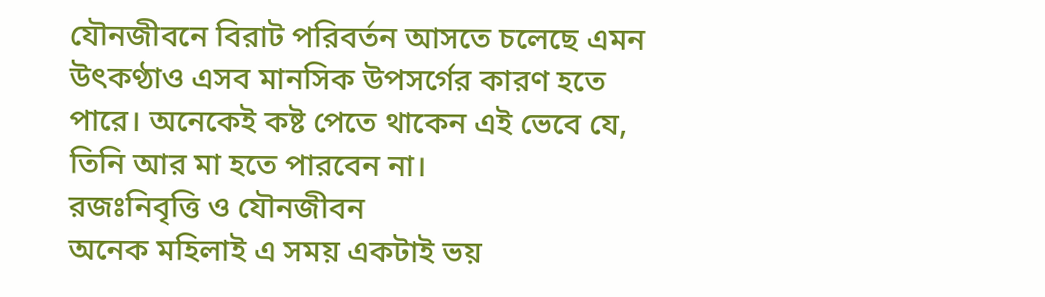যৌনজীবনে বিরাট পরিবর্তন আসতে চলেছে এমন উৎকণ্ঠাও এসব মানসিক উপসর্গের কারণ হতে পারে। অনেকেই কষ্ট পেতে থাকেন এই ভেবে যে, তিনি আর মা হতে পারবেন না।
রজঃনিবৃত্তি ও যৌনজীবন
অনেক মহিলাই এ সময় একটাই ভয়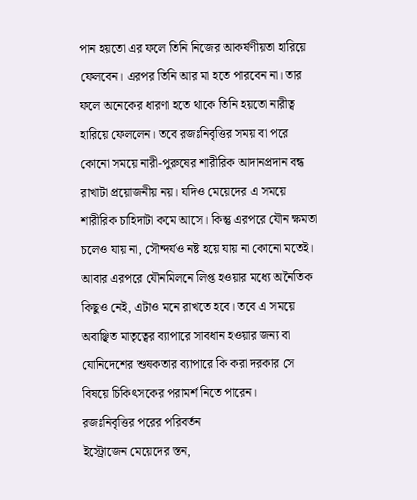পান হয়তো এর ফলে তিনি নিজের আকর্ষণীয়তা হারিয়ে ফেলবেন। এরপর তিনি আর মা হতে পারবেন না। তার ফলে অনেকের ধারণা হতে থাকে তিনি হয়তো নারীত্ব হারিয়ে ফেললেন। তবে রজঃনিবৃত্তির সময় বা পরে কোনো সময়ে নারী-পুরুষের শারীরিক আদানপ্রদান বন্ধ রাখাটা প্রয়োজনীয় নয়। যদিও মেয়েদের এ সময়ে শারীরিক চাহিদাটা কমে আসে। কিন্তু এরপরে যৌন ক্ষমতা চলেও যায় না, সৌন্দর্যও নষ্ট হয়ে যায় না কোনো মতেই। আবার এরপরে যৌনমিলনে লিপ্ত হওয়ার মধ্যে অনৈতিক কিছুও নেই, এটাও মনে রাখতে হবে। তবে এ সময়ে অবাঞ্ছিত মাতৃত্বের ব্যাপারে সাবধান হওয়ার জন্য বা যোনিদেশের শুষকতার ব্যাপারে কি করা দরকার সে বিষয়ে চিকিৎসকের পরামর্শ নিতে পারেন।
রজঃনিবৃত্তির পরের পরিবর্তন
ইস্ট্রোজেন মেয়েদের স্তন,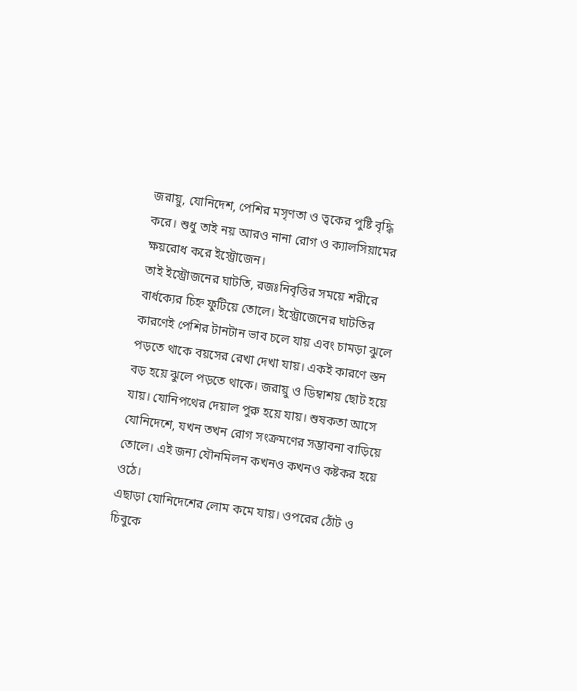জরায়ু, যোনিদেশ, পেশির মসৃণতা ও ত্বকের পুষ্টি বৃদ্ধি করে। শুধু তাই নয় আরও নানা রোগ ও ক্যালসিয়ামের ক্ষয়রোধ করে ইস্ট্রোজেন।
তাই ইস্ট্রোজনের ঘাটতি, রজঃনিবৃত্তির সময়ে শরীরে বার্ধক্যের চিহ্ন ফুটিয়ে তোলে। ইস্ট্রোজেনের ঘাটতির কারণেই পেশির টানটান ভাব চলে যায় এবং চামড়া ঝুলে পড়তে থাকে বয়সের রেখা দেখা যায়। একই কারণে স্তন বড় হয়ে ঝুলে পড়তে থাকে। জরায়ু ও ডিম্বাশয় ছোট হয়ে যায়। যোনিপথের দেয়াল পুরু হয়ে যায়। শুষকতা আসে যোনিদেশে, যখন তখন রোগ সংক্রমণের সম্ভাবনা বাড়িয়ে তোলে। এই জন্য যৌনমিলন কখনও কখনও কষ্টকর হয়ে ওঠে।
এছাড়া যোনিদেশের লোম কমে যায়। ওপরের ঠোঁট ও চিবুকে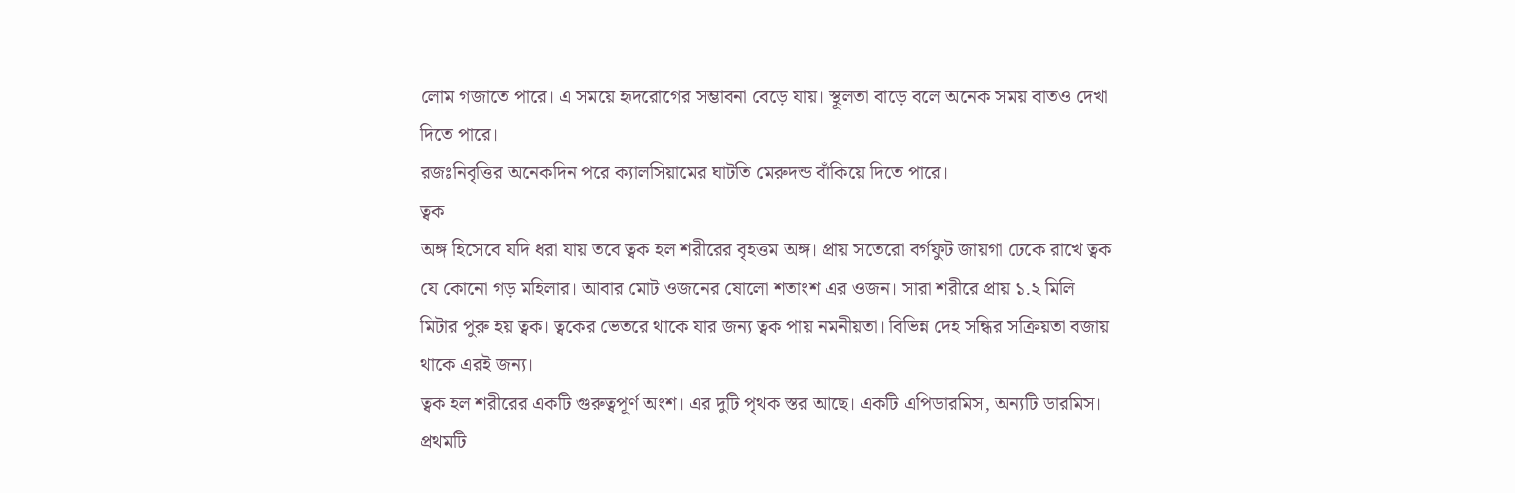লোম গজাতে পারে। এ সময়ে হৃদরোগের সম্ভাবনা বেড়ে যায়। স্থূলতা বাড়ে বলে অনেক সময় বাতও দেখা দিতে পারে।
রজঃনিবৃত্তির অনেকদিন পরে ক্যালসিয়ামের ঘাটতি মেরুদন্ড বাঁকিয়ে দিতে পারে।
ত্বক
অঙ্গ হিসেবে যদি ধরা যায় তবে ত্বক হল শরীরের বৃহত্তম অঙ্গ। প্রায় সতেরো বর্গফুট জায়গা ঢেকে রাখে ত্বক যে কোনো গড় মহিলার। আবার মোট ওজনের ষোলো শতাংশ এর ওজন। সারা শরীরে প্রায় ১.২ মিলি মিটার পুরু হয় ত্বক। ত্বকের ভেতরে থাকে যার জন্য ত্বক পায় নমনীয়তা। বিভিন্ন দেহ সন্ধির সক্রিয়তা বজায় থাকে এরই জন্য।
ত্বক হল শরীরের একটি গুরুত্বপূর্ণ অংশ। এর দুটি পৃথক স্তর আছে। একটি এপিডারমিস, অন্যটি ডারমিস। প্রথমটি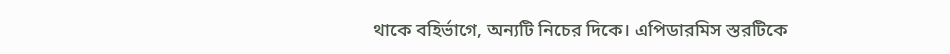থাকে বহির্ভাগে, অন্যটি নিচের দিকে। এপিডারমিস স্তরটিকে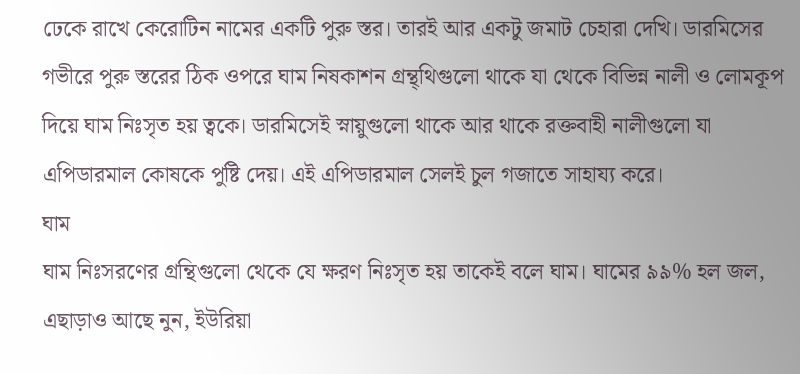ঢেকে রাখে কেরোটিন নামের একটি পুরু স্তর। তারই আর একটু জমাট চেহারা দেখি। ডারমিসের গভীরে পুরু স্তরের ঠিক ওপরে ঘাম নিষকাশন গ্রন্থ্থিগুলো থাকে যা থেকে বিভিন্ন নালী ও লোমকূপ দিয়ে ঘাম নিঃসৃত হয় ত্বকে। ডারমিসেই স্নায়ুগুলো থাকে আর থাকে রক্তবাহী নালীগুলো যা এপিডারমাল কোষকে পুষ্টি দেয়। এই এপিডারমাল সেলই চুল গজাতে সাহায্য করে।
ঘাম
ঘাম নিঃসরণের গ্রন্থিগুলো থেকে যে ক্ষরণ নিঃসৃত হয় তাকেই বলে ঘাম। ঘামের ৯৯% হল জল, এছাড়াও আছে নুন, ইউরিয়া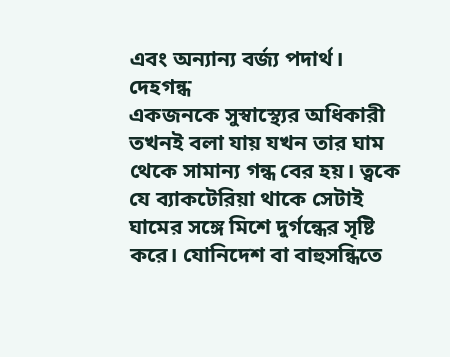এবং অন্যান্য বর্জ্য পদার্থ।
দেহগন্ধ
একজনকে সুস্বাস্থ্যের অধিকারী তখনই বলা যায় যখন তার ঘাম থেকে সামান্য গন্ধ বের হয়। ত্বকে যে ব্যাকটেরিয়া থাকে সেটাই ঘামের সঙ্গে মিশে দুর্গন্ধের সৃষ্টি করে। যোনিদেশ বা বাহুসন্ধিতে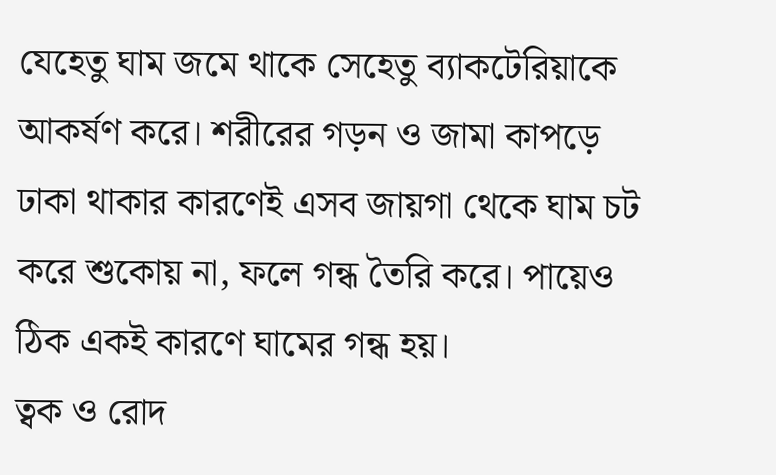যেহেতু ঘাম জমে থাকে সেহেতু ব্যাকটেরিয়াকে আকর্ষণ করে। শরীরের গড়ন ও জামা কাপড়ে ঢাকা থাকার কারণেই এসব জায়গা থেকে ঘাম চট করে শুকোয় না, ফলে গন্ধ তৈরি করে। পায়েও ঠিক একই কারণে ঘামের গন্ধ হয়।
ত্বক ও রোদ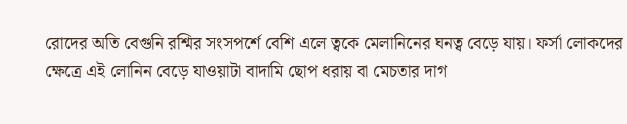রোদের অতি বেগুনি রশ্মির সংসপর্শে বেশি এলে ত্বকে মেলানিনের ঘনত্ব বেড়ে যায়। ফর্সা লোকদের ক্ষেত্রে এই লোনিন বেড়ে যাওয়াটা বাদামি ছোপ ধরায় বা মেচতার দাগ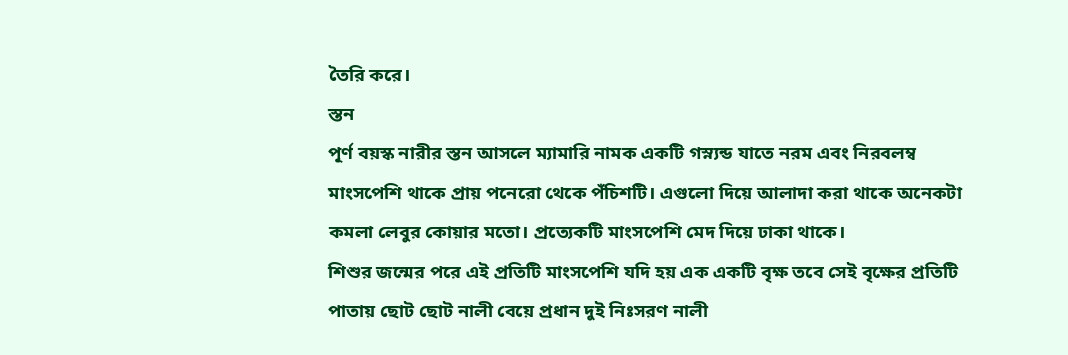তৈরি করে।
স্তন
পূর্ণ বয়স্ক নারীর স্তন আসলে ম্যামারি নামক একটি গস্ন্যন্ড যাতে নরম এবং নিরবলম্ব মাংসপেশি থাকে প্রায় পনেরো থেকে পঁচিশটি। এগুলো দিয়ে আলাদা করা থাকে অনেকটা কমলা লেবুর কোয়ার মতো। প্রত্যেকটি মাংসপেশি মেদ দিয়ে ঢাকা থাকে।
শিশুর জন্মের পরে এই প্রতিটি মাংসপেশি যদি হয় এক একটি বৃক্ষ তবে সেই বৃক্ষের প্রতিটি পাতায় ছোট ছোট নালী বেয়ে প্রধান দুই নিঃসরণ নালী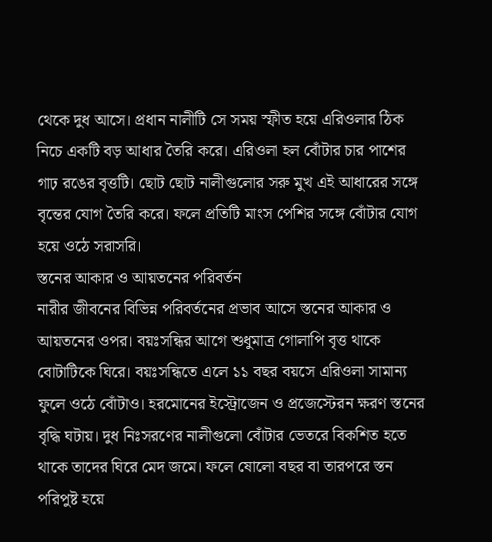থেকে দুধ আসে। প্রধান নালীটি সে সময় স্ফীত হয়ে এরিওলার ঠিক নিচে একটি বড় আধার তৈরি করে। এরিওলা হল বোঁটার চার পাশের গাঢ় রঙের বৃত্তটি। ছোট ছোট নালীগুলোর সরু মুখ এই আধারের সঙ্গে বৃন্তের যোগ তৈরি করে। ফলে প্রতিটি মাংস পেশির সঙ্গে বোঁটার যোগ হয়ে ওঠে সরাসরি।
স্তনের আকার ও আয়তনের পরিবর্তন
নারীর জীবনের বিভিন্ন পরিবর্তনের প্রভাব আসে স্তনের আকার ও আয়তনের ওপর। বয়ঃসন্ধির আগে শুধুমাত্র গোলাপি বৃত্ত থাকে বোটাটিকে ঘিরে। বয়ঃসন্ধিতে এলে ১১ বছর বয়সে এরিওলা সামান্য ফুলে ওঠে বোঁটাও। হরমোনের ইস্ট্রোজেন ও প্রজেস্টেরন ক্ষরণ স্তনের বৃদ্ধি ঘটায়। দুধ নিঃসরণের নালীগুলো বোঁটার ভেতরে বিকশিত হতে থাকে তাদের ঘিরে মেদ জমে। ফলে ষোলো বছর বা তারপরে স্তন পরিপুষ্ট হয়ে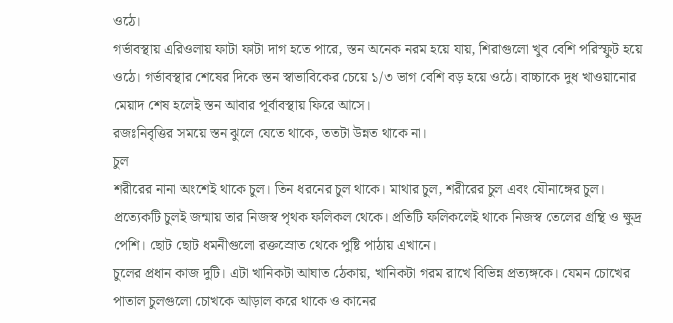ওঠে।
গর্ভাবস্থায় এরিওলায় ফাটা ফাটা দাগ হতে পারে, স্তন অনেক নরম হয়ে যায়, শিরাগুলো খুব বেশি পরিস্ফুট হয়ে ওঠে। গর্ভাবস্থার শেষের দিকে স্তন স্বাভাবিকের চেয়ে ১/৩ ভাগ বেশি বড় হয়ে ওঠে। বাচ্চাকে দুধ খাওয়ানোর মেয়াদ শেষ হলেই স্তন আবার পূর্বাবস্থায় ফিরে আসে।
রজঃনিবৃত্তির সময়ে স্তন ঝুলে যেতে থাকে, ততটা উন্নত থাকে না।
চুল
শরীরের নানা অংশেই থাকে চুল। তিন ধরনের চুল থাকে। মাথার চুল, শরীরের চুল এবং যৌনাঙ্গের চুল। প্রত্যেকটি চুলই জন্মায় তার নিজস্ব পৃথক ফলিকল থেকে। প্রতিটি ফলিকলেই থাকে নিজস্ব তেলের গ্রন্থি ও ক্ষুদ্র পেশি। ছোট ছোট ধমনীগুলো রক্তস্রোত থেকে পুষ্টি পাঠায় এখানে।
চুলের প্রধান কাজ দুটি। এটা খানিকটা আঘাত ঠেকায়, খানিকটা গরম রাখে বিভিন্ন প্রত্যঙ্গকে। যেমন চোখের পাতাল চুলগুলো চোখকে আড়াল করে থাকে ও কানের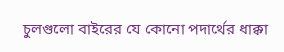চুলগুলো বাইরের যে কোনো পদার্থের ধাক্কা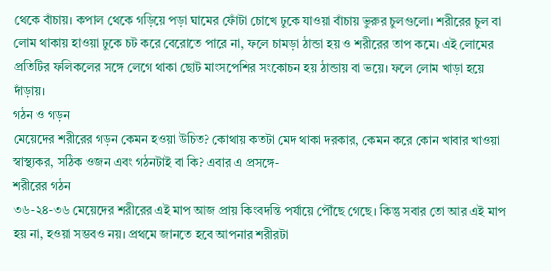থেকে বাঁচায়। কপাল থেকে গড়িয়ে পড়া ঘামের ফোঁটা চোখে ঢুকে যাওয়া বাঁচায় ভুরুর চুলগুলো। শরীরের চুল বা লোম থাকায় হাওয়া ঢুকে চট করে বেরোতে পারে না, ফলে চামড়া ঠান্ডা হয় ও শরীরের তাপ কমে। এই লোমের প্রতিটির ফলিকলের সঙ্গে লেগে থাকা ছোট মাংসপেশির সংকোচন হয় ঠান্ডায় বা ভয়ে। ফলে লোম খাড়া হয়ে দাঁড়ায়।
গঠন ও গড়ন
মেয়েদের শরীরের গড়ন কেমন হওয়া উচিত? কোথায় কতটা মেদ থাকা দরকার, কেমন করে কোন খাবার খাওয়া স্বাস্থ্যকর, সঠিক ওজন এবং গঠনটাই বা কি? এবার এ প্রসঙ্গে-
শরীরের গঠন
৩৬-২৪-৩৬ মেয়েদের শরীরের এই মাপ আজ প্রায় কিংবদন্তি পর্যায়ে পৌঁছে গেছে। কিন্তু সবার তো আর এই মাপ হয় না, হওয়া সম্ভবও নয়। প্রথমে জানতে হবে আপনার শরীরটা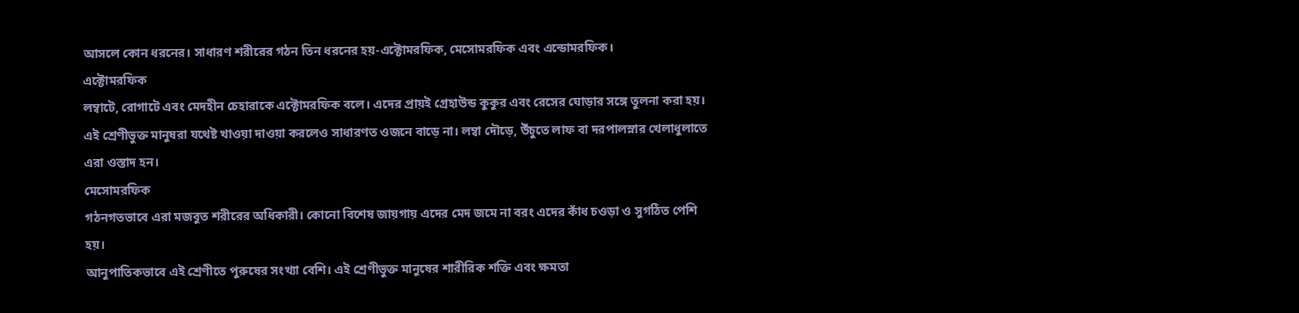আসলে কোন ধরনের। সাধারণ শরীরের গঠন তিন ধরনের হয়-এক্টোমরফিক, মেসোমরফিক এবং এন্ডোমরফিক।
এক্টোমরফিক
লম্বাটে, রোগাটে এবং মেদহীন চেহারাকে এক্টোমরফিক বলে। এদের প্রায়ই গ্রেহাউন্ড কুকুর এবং রেসের ঘোড়ার সঙ্গে তুলনা করা হয়। এই শ্রেণীভুক্ত মানুষরা যথেষ্ট খাওয়া দাওয়া করলেও সাধারণত ওজনে বাড়ে না। লম্বা দৌড়ে, উঁচুতে লাফ বা দরপালস্নার খেলাধুলাতে এরা ওস্তাদ হন।
মেসোমরফিক
গঠনগতভাবে এরা মজবুত শরীরের অধিকারী। কোনো বিশেষ জায়গায় এদের মেদ জমে না বরং এদের কাঁধ চওড়া ও সুগঠিত পেশি হয়।
আনুপাতিকভাবে এই শ্রেণীতে পুরুষের সংখ্যা বেশি। এই শ্রেণীভুক্ত মানুষের শারীরিক শক্তি এবং ক্ষমতা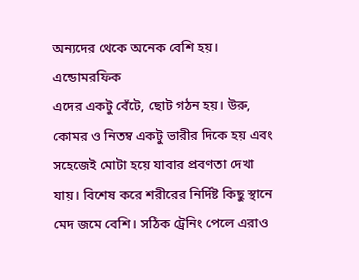অন্যদের থেকে অনেক বেশি হয়।
এন্ডোমরফিক
এদের একটু বেঁটে, ছোট গঠন হয়। উরু, কোমর ও নিতম্ব একটু ভারীর দিকে হয় এবং সহেজেই মোটা হয়ে যাবার প্রবণতা দেখা যায়। বিশেষ করে শরীরের নির্দিষ্ট কিছু স্থানে মেদ জমে বেশি। সঠিক ট্রেনিং পেলে এরাও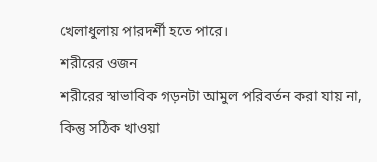খেলাধুলায় পারদর্শী হতে পারে।
শরীরের ওজন
শরীরের স্বাভাবিক গড়নটা আমুল পরিবর্তন করা যায় না, কিন্তু সঠিক খাওয়া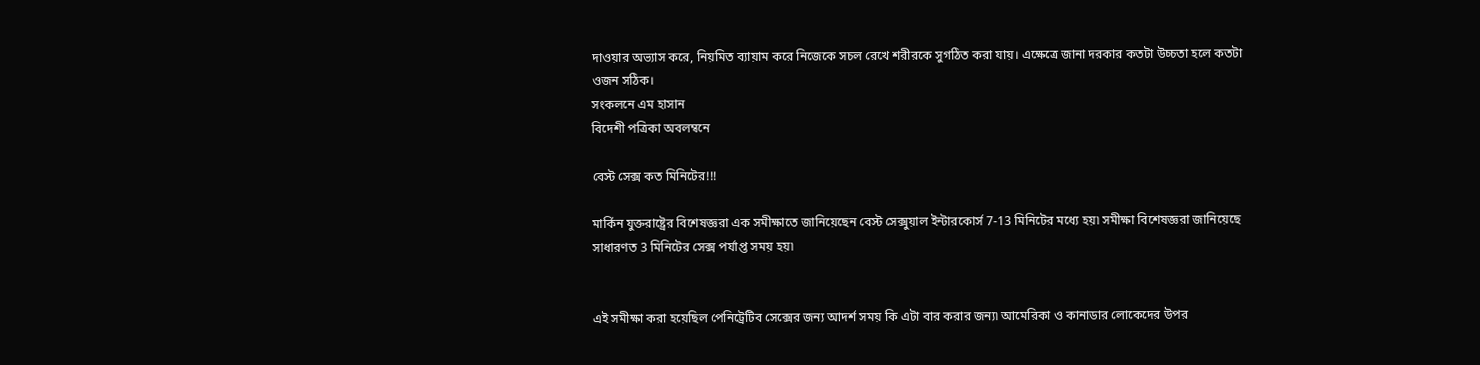দাওয়ার অভ্যাস করে, নিয়মিত ব্যায়াম করে নিজেকে সচল রেখে শরীরকে সুগঠিত করা যায়। এক্ষেত্রে জানা দরকার কতটা উচ্চতা হলে কতটা ওজন সঠিক।
সংকলনে এম হাসান
বিদেশী পত্রিকা অবলম্বনে

বেস্ট সেক্স কত মিনিটের!!!

মার্কিন যুক্তরাষ্ট্রের বিশেষজ্ঞরা এক সমীক্ষাতে জানিয়েছেন বেস্ট সেক্সুয়াল ইন্টারকোর্স 7-13 মিনিটের মধ্যে হয়৷ সমীক্ষা বিশেষজ্ঞরা জানিয়েছে সাধারণত 3 মিনিটের সেক্স পর্যাপ্ত সময় হয়৷


এই সমীক্ষা করা হয়েছিল পেনিট্রেটিব সেক্সের জন্য আদর্শ সময় কি এটা বার করার জন্য৷ আমেরিকা ও কানাডার লোকেদের উপর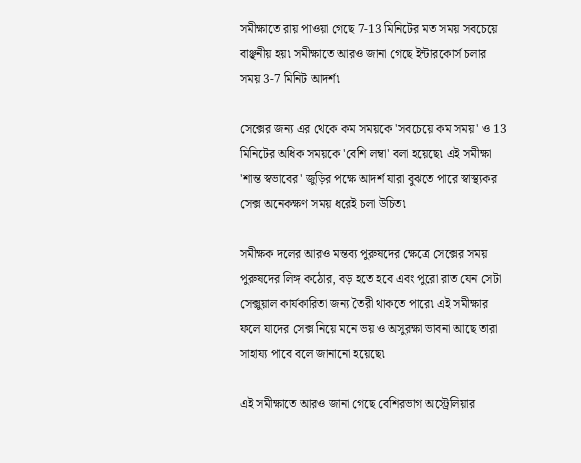সমীক্ষাতে রায় পাওয়া গেছে 7-13 মিনিটের মত সময় সবচেয়ে বাঞ্ছনীয় হয়৷ সমীক্ষাতে আরও জানা গেছে ইন্টারকোর্স চলার সময় 3-7 মিনিট আদর্শ৷

সেক্সের জন্য এর থেকে কম সময়কে 'সবচেয়ে কম সময়' ও 13 মিনিটের অধিক সময়কে 'বেশি লম্বা' বলা হয়েছে৷ এই সমীক্ষা 'শান্ত স্বভাবের' জুড়ির পক্ষে আদর্শ যারা বুঝতে পারে স্বাস্থ্যকর সেক্স অনেকক্ষণ সময় ধরেই চলা উচিত৷

সমীক্ষক দলের আরও মন্তব্য পুরুষদের ক্ষেত্রে সেক্সের সময় পুরুষদের লিঙ্গ কঠোর, বড় হতে হবে এবং পুরো রাত যেন সেটা সেক্সুয়াল কার্যকারিতা জন্য তৈরী থাকতে পারে৷ এই সমীক্ষার ফলে যাদের সেক্স নিয়ে মনে ভয় ও অসুরক্ষা ভাবনা আছে তারা সাহায্য পাবে বলে জানানো হয়েছে৷

এই সমীক্ষাতে আরও জানা গেছে বেশিরভাগ অস্ট্রেলিয়ার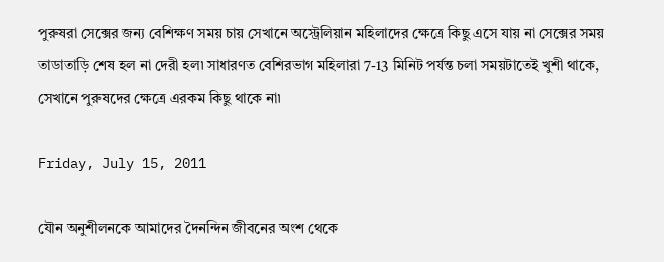পুরুষরা সেক্সের জন্য বেশিক্ষণ সময় চায় সেখানে অস্ট্রেলিয়ান মহিলাদের ক্ষেত্রে কিছু এসে যায় না সেক্সের সময় তাডাতাড়ি শেষ হল না দেরী হল৷ সাধারণত বেশিরভাগ মহিলারা 7-13 মিনিট পর্যন্ত চলা সময়টাতেই খুশী থাকে, সেখানে পুরুষদের ক্ষেত্রে এরকম কিছু থাকে না৷

Friday, July 15, 2011

যৌন অনুশীলনকে আমাদের দৈনন্দিন জীবনের অংশ থেকে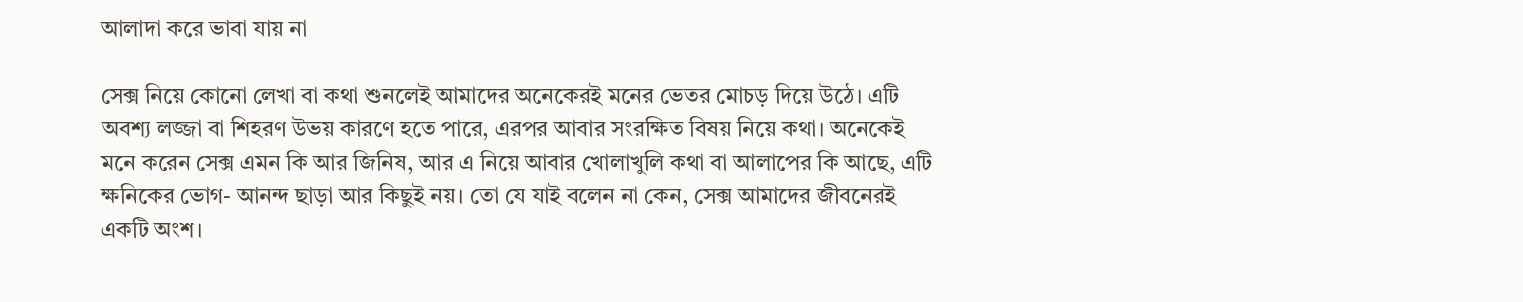আলাদা করে ভাবা যায় না

সেক্স নিয়ে কোনো লেখা বা কথা শুনলেই আমাদের অনেকেরই মনের ভেতর মোচড় দিয়ে উঠে। এটি অবশ্য লজ্জা বা শিহরণ উভয় কারণে হতে পারে, এরপর আবার সংরক্ষিত বিষয় নিয়ে কথা। অনেকেই মনে করেন সেক্স এমন কি আর জিনিষ, আর এ নিয়ে আবার খোলাখুলি কথা বা আলাপের কি আছে, এটি ক্ষনিকের ভোগ- আনন্দ ছাড়া আর কিছুই নয়। তো যে যাই বলেন না কেন, সেক্স আমাদের জীবনেরই একটি অংশ।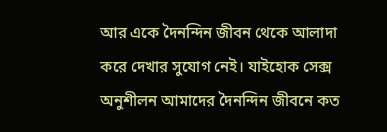আর একে দৈনন্দিন জীবন থেকে আলাদা করে দেখার সুযোগ নেই। যাইহোক সেক্স অনুশীলন আমাদের দৈনন্দিন জীবনে কত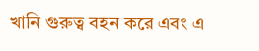খানি গুরুত্ব বহন করে এবং এ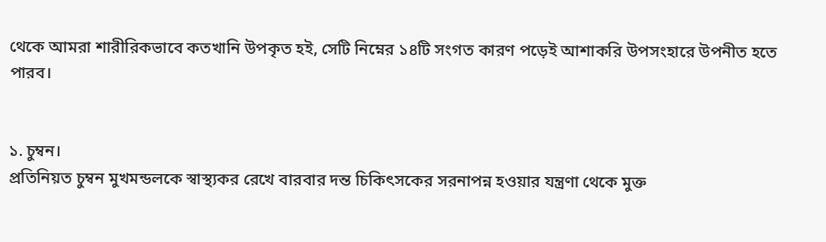থেকে আমরা শারীরিকভাবে কতখানি উপকৃত হই, সেটি নিম্নের ১৪টি সংগত কারণ পড়েই আশাকরি উপসংহারে উপনীত হতে পারব।


১. চুম্বন।
প্রতিনিয়ত চুম্বন মুখমন্ডলকে স্বাস্থ্যকর রেখে বারবার দন্ত চিকিৎসকের সরনাপন্ন হওয়ার যন্ত্রণা থেকে মুক্ত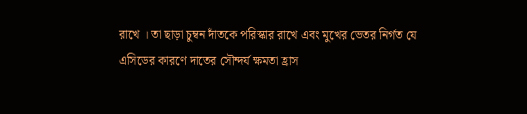রাখে । তা ছাড়া চুম্বন দাঁতকে পরিস্কার রাখে এবং মুখের ভেতর নির্গত যে এসিডের কারণে দাতের সৌন্দর্য ক্ষমতা হ্রাস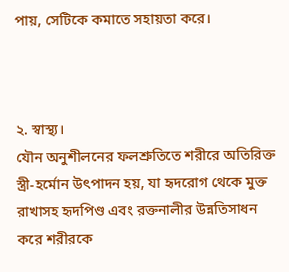পায়, সেটিকে কমাতে সহায়তা করে।



২. স্বাস্থ্য।
যৌন অনুশীলনের ফলশ্রুতিতে শরীরে অতিরিক্ত স্ত্রী-হর্মোন উৎপাদন হয়, যা হৃদরোগ থেকে মুক্ত রাখাসহ হৃদপিণ্ড এবং রক্তনালীর উন্নতিসাধন করে শরীরকে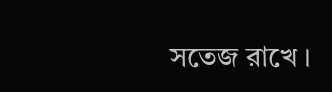সতেজ রাখে ।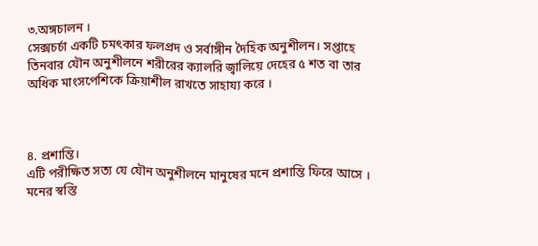৩.অঙ্গচালন ।
সেক্সচর্চা একটি চমৎকার ফলপ্রদ ও সর্বাঙ্গীন দৈহিক অনুশীলন। সপ্তাহে তিনবার যৌন অনুশীলনে শরীরের ক্যালরি জ্বালিয়ে দেহের ৫ শত বা তার অধিক মাংসপেশিকে ক্রিয়াশীল রাখতে সাহায্য করে ।



৪. প্রশান্তি।
এটি পরীক্ষিত সত্য যে যৌন অনুশীলনে মানুষের মনে প্রশান্তি ফিরে আসে । মনের স্বস্তি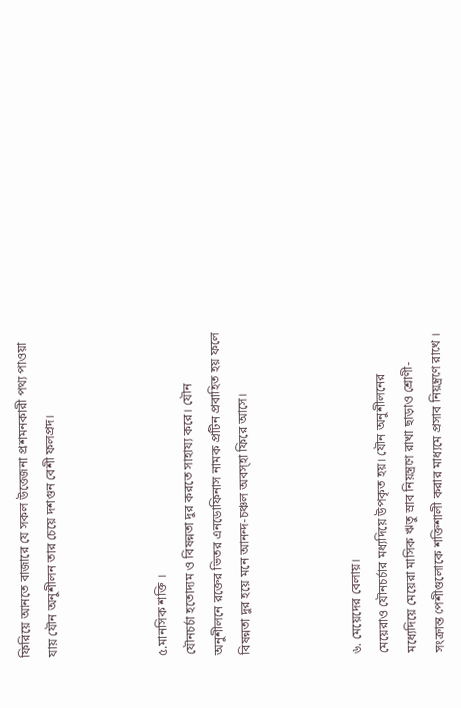ফিরিয়ে আনতে বাজারে যে সকল উত্তেজনা প্রশমনকারী পথ্য পাওয়া যায় যৌন অনুশীলন তার চেয়ে দশগুন বেশী ফলপ্রদ।



৫.মানসিক শক্তি ।
যৌনচর্চা হতোদ্যম ও বিষন্নতা দুর করতে সাহায্য করে। যৌন অনুশীলনে রক্তের ভিতর এনডোফিনাস নামক প্রটিন প্রবাহিত হয় ফলে বিষন্নতা দুর হয়ে মনে আনন্দ-চঞ্চল অবস্হা ফিরে আসে।



৬. মেয়েদের বেলায়।
মেয়েরাও যৌনচর্চার মধ্যদিয়ে উপকৃত হয়। যৌন অনুশীলনের মধ্যেদিয়ে মেয়েরা মাসিক ঋতু স্রাব নিয়ন্ত্রণে রাখা ছাড়াও শ্রোণী-সংক্রান্ত পেশীগুলোকে শক্তিশালী করার মাধ্যমে প্রসাব নিয়ন্ত্রণে রাখে ।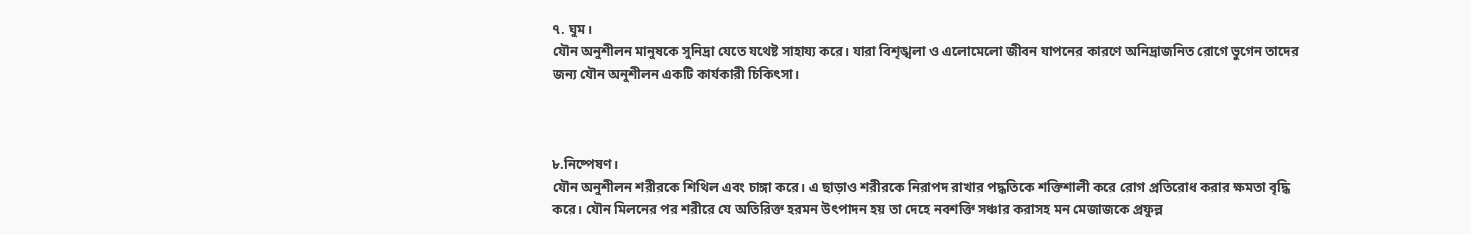৭. ঘুম।
যৌন অনুশীলন মানুষকে সুনিদ্রা যেতে যথেষ্ট সাহায্য করে। যারা বিশৃঙ্খলা ও এলোমেলো জীবন যাপনের কারণে অনিদ্রাজনিত রোগে ভুগেন তাদের জন্য যৌন অনুশীলন একটি কার্যকারী চিকিৎসা।



৮.নিষ্পেষণ।
যৌন অনুশীলন শরীরকে শিথিল এবং চাঙ্গা করে। এ ছাড়াও শরীরকে নিরাপদ রাখার পদ্ধতিকে শক্তিশালী করে রোগ প্রতিরোধ করার ক্ষমতা বৃদ্ধি করে। যৌন মিলনের পর শরীরে যে অতিরিক্ত হরমন উৎপাদন হয় তা দেহে নবশক্তি সঞ্চার করাসহ মন মেজাজকে প্রফুল্ল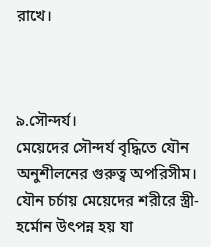রাখে।



৯.সৌন্দর্য।
মেয়েদের সৌন্দর্য বৃদ্ধিতে যৌন অনুশীলনের গুরুত্ব অপরিসীম। যৌন চর্চায় মেয়েদের শরীরে স্ত্রী-হর্মোন উৎপন্ন হয় যা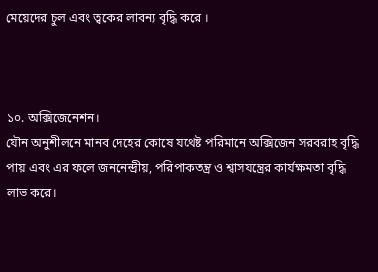মেয়েদের চুল এবং ত্বকের লাবন্য বৃদ্ধি করে ।



১০. অক্সিজেনেশন।
যৌন অনুশীলনে মানব দেহের কোষে যথেষ্ট পরিমানে অক্সিজেন সরবরাহ বৃদ্ধি পায় এবং এর ফলে জননেন্দ্রীয়, পরিপাকতন্ত্র ও শ্বাসযন্ত্রের কার্যক্ষমতা বৃদ্ধি লাভ করে।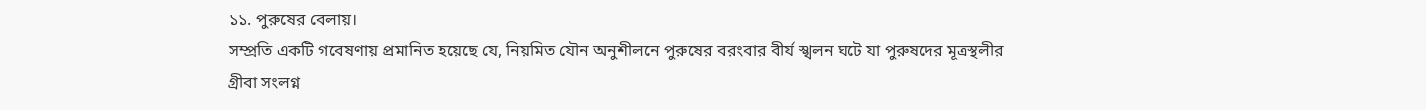১১. পুরুষের বেলায়।
সম্প্রতি একটি গবেষণায় প্রমানিত হয়েছে যে, নিয়মিত যৌন অনুশীলনে পুরুষের বরংবার বীর্য স্খলন ঘটে যা পুরুষদের মূত্রস্থলীর গ্রীবা সংলগ্ন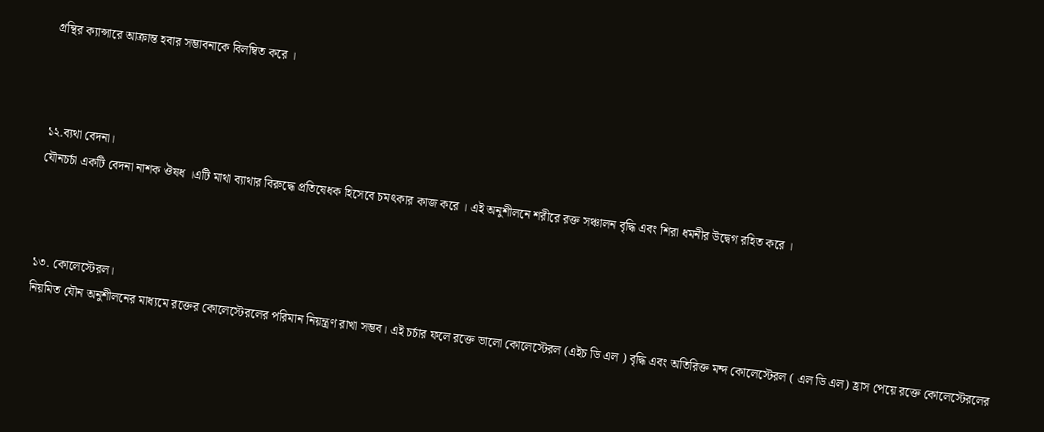গ্রন্থির ক্যান্সারে আক্রান্ত হবার সম্ভাবনাকে বিলম্বিত করে ।



১২.ব্যথা বেদনা।
যৌনচর্চা একটি বেদনা নাশক ঔষধ ।এটি মাথা ব্যাথার বিরুদ্ধে প্রতিষেধক হিসেবে চমৎকার কাজ করে । এই অনুশীলনে শরীরে রক্ত সঞ্চালন বৃদ্ধি এবং শিরা ধমনীর উদ্বেগ রহিত করে ।



১৩. কোলেস্টেরল।
নিয়মিত যৌন অনুশীলনের মাধ্যমে রক্তের কোলেস্টেরলের পরিমান নিয়ন্ত্রণ রাখা সম্ভব। এই চর্চার ফলে রক্তে ভালো কোলেস্টেরল (এইচ ডি এল ) বৃদ্ধি এবং অতিরিক্ত মন্দ কোলেস্টেরল ( এল ডি এল) হ্রাস পেয়ে রক্তে কোলেস্টেরলের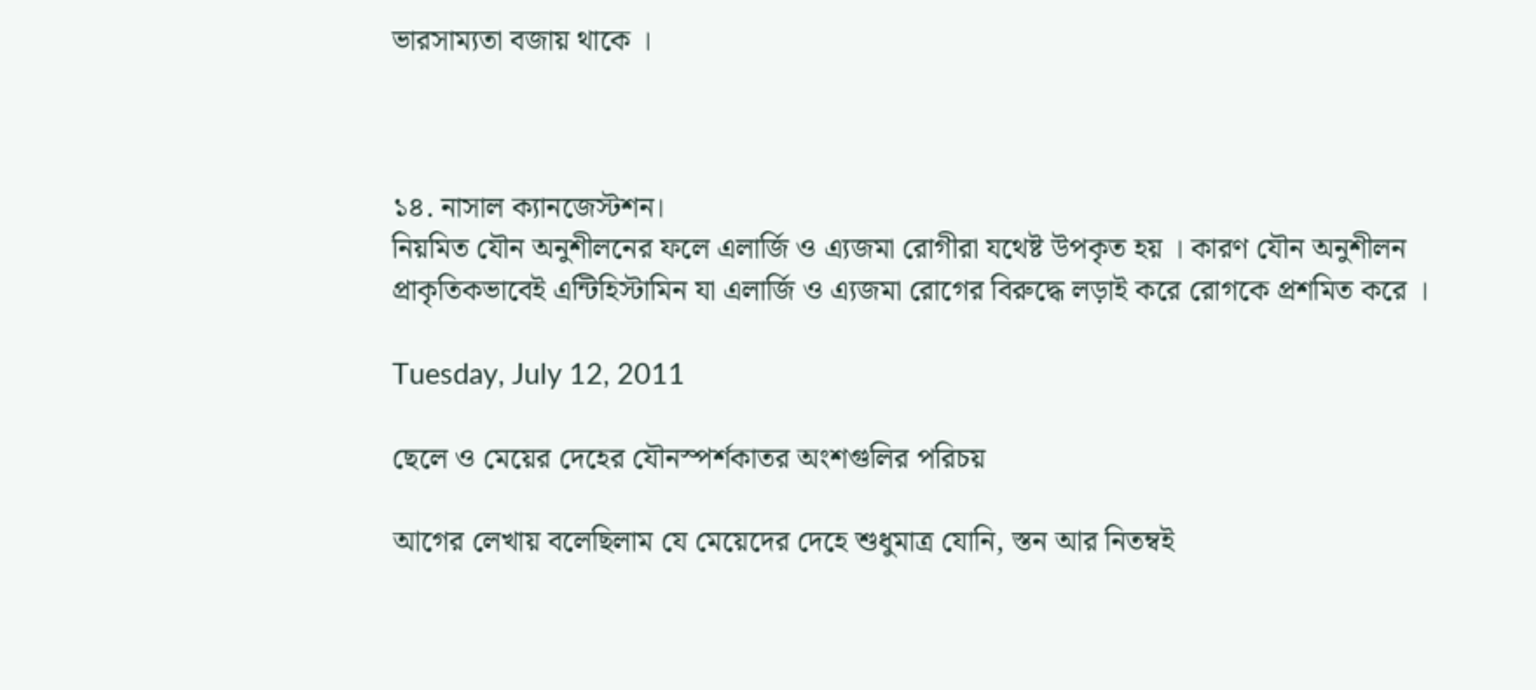ভারসাম্যতা বজায় থাকে ।



১৪. নাসাল ক্যানজেস্টশন।
নিয়মিত যৌন অনুশীলনের ফলে এলার্জি ও এ্যজমা রোগীরা যথেষ্ট উপকৃত হয় । কারণ যৌন অনুশীলন প্রাকৃতিকভাবেই এন্টিহিস্টামিন যা এলার্জি ও এ্যজমা রোগের বিরুদ্ধে লড়াই করে রোগকে প্রশমিত করে ।

Tuesday, July 12, 2011

ছেলে ও মেয়ের দেহের যৌনস্পর্শকাতর অংশগুলির পরিচয়

আগের লেখায় বলেছিলাম যে মেয়েদের দেহে শুধুমাত্র যোনি, স্তন আর নিতম্বই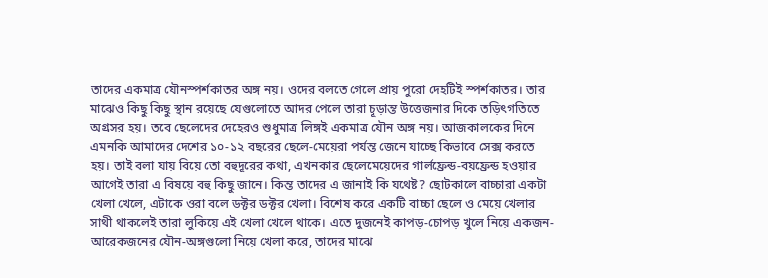তাদের একমাত্র যৌনস্পর্শকাতর অঙ্গ নয়। ওদের বলতে গেলে প্রায় পুরো দেহটিই স্পর্শকাতর। তার মাঝেও কিছু কিছু স্থান রয়েছে যেগুলোতে আদর পেলে তারা চূড়ান্ত উত্তেজনার দিকে তড়িৎগতিতে অগ্রসর হয়। তবে ছেলেদের দেহেরও শুধুমাত্র লিঙ্গই একমাত্র যৌন অঙ্গ নয়। আজকালকের দিনে এমনকি আমাদের দেশের ১০-১২ বছরের ছেলে-মেয়েরা পর্যন্ত জেনে যাচ্ছে কিভাবে সেক্স করতে হয়। তাই বলা যায় বিয়ে তো বহুদূরের কথা, এখনকার ছেলেমেয়েদের গার্লফ্রেন্ড-বয়ফ্রেন্ড হওয়ার আগেই তারা এ বিষয়ে বহু কিছু জানে। কিন্ত তাদের এ জানাই কি যথেষ্ট? ছোটকালে বাচ্চারা একটা খেলা খেলে, এটাকে ওরা বলে ডক্টর ডক্টর খেলা। বিশেষ করে একটি বাচ্চা ছেলে ও মেয়ে খেলার সাথী থাকলেই তারা লুকিয়ে এই খেলা খেলে থাকে। এতে দুজনেই কাপড়-চোপড় খুলে নিয়ে একজন-আরেকজনের যৌন-অঙ্গগুলো নিয়ে খেলা করে, তাদের মাঝে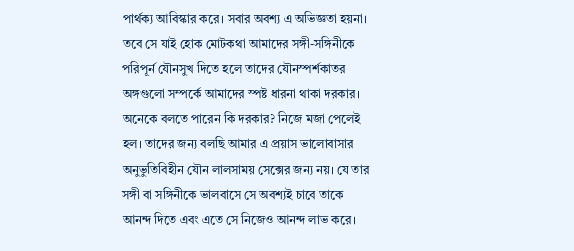পার্থক্য আবিস্কার করে। সবার অবশ্য এ অভিজ্ঞতা হয়না। তবে সে যাই হোক মোটকথা আমাদের সঙ্গী-সঙ্গিনীকে পরিপূর্ন যৌনসুখ দিতে হলে তাদের যৌনস্পর্শকাতর অঙ্গগুলো সম্পর্কে আমাদের স্পষ্ট ধারনা থাকা দরকার। অনেকে বলতে পারেন কি দরকার? নিজে মজা পেলেই হল। তাদের জন্য বলছি আমার এ প্রয়াস ভালোবাসার অনুভুতিবিহীন যৌন লালসাময় সেক্সের জন্য নয়। যে তার সঙ্গী বা সঙ্গিনীকে ভালবাসে সে অবশ্যই চাবে তাকে আনন্দ দিতে এবং এতে সে নিজেও আনন্দ লাভ করে।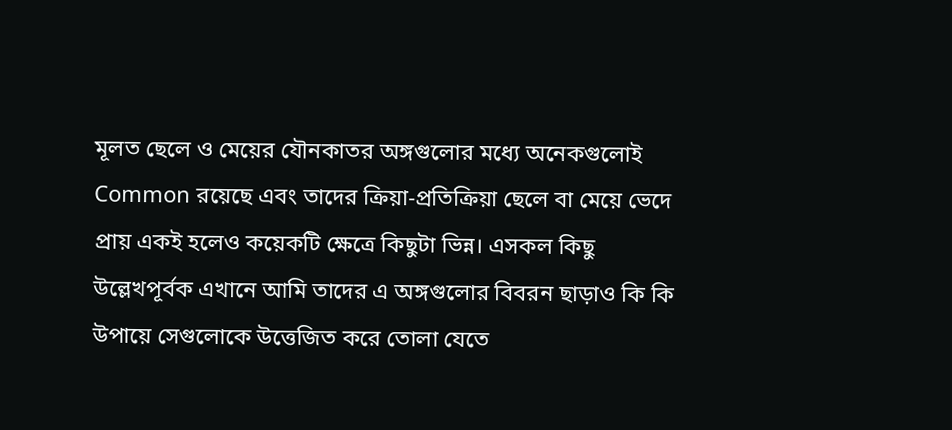মূলত ছেলে ও মেয়ের যৌনকাতর অঙ্গগুলোর মধ্যে অনেকগুলোই Common রয়েছে এবং তাদের ক্রিয়া-প্রতিক্রিয়া ছেলে বা মেয়ে ভেদে প্রায় একই হলেও কয়েকটি ক্ষেত্রে কিছুটা ভিন্ন। এসকল কিছু উল্লেখপূর্বক এখানে আমি তাদের এ অঙ্গগুলোর বিবরন ছাড়াও কি কি উপায়ে সেগুলোকে উত্তেজিত করে তোলা যেতে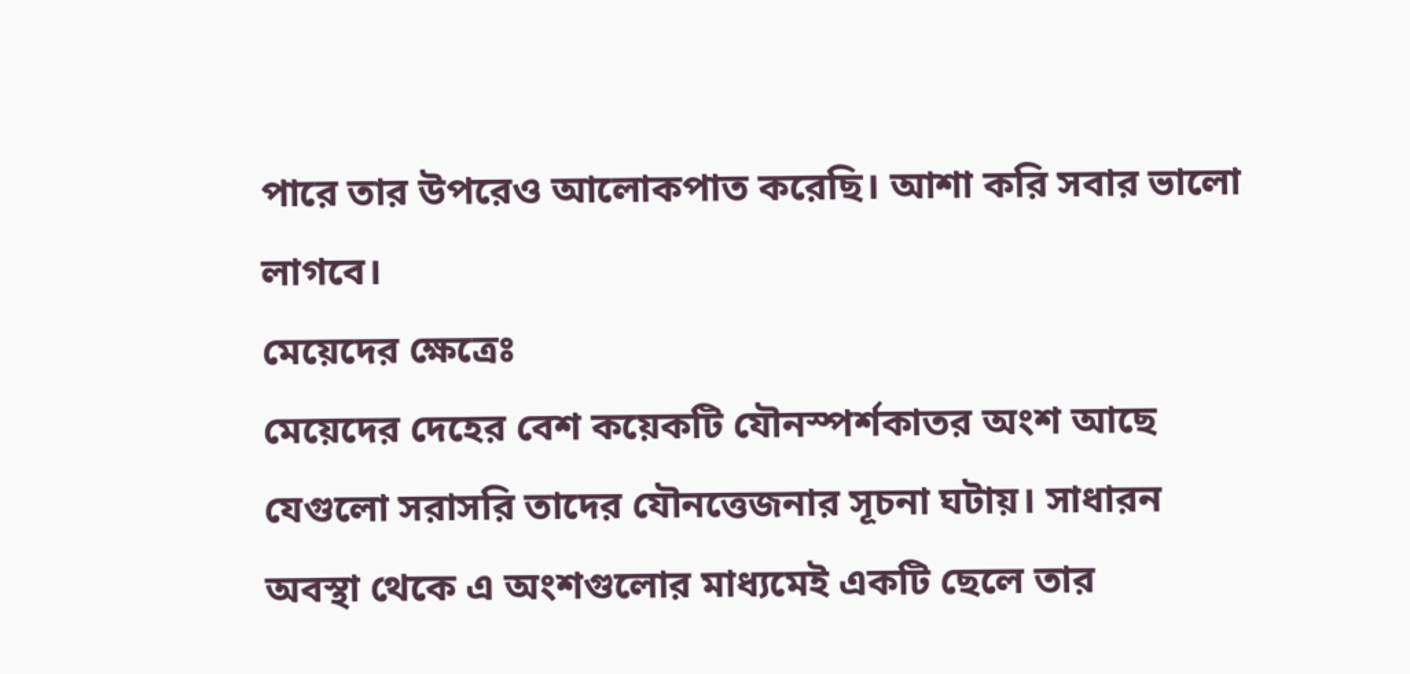পারে তার উপরেও আলোকপাত করেছি। আশা করি সবার ভালো লাগবে।
মেয়েদের ক্ষেত্রেঃ
মেয়েদের দেহের বেশ কয়েকটি যৌনস্পর্শকাতর অংশ আছে যেগুলো সরাসরি তাদের যৌনত্তেজনার সূচনা ঘটায়। সাধারন অবস্থা থেকে এ অংশগুলোর মাধ্যমেই একটি ছেলে তার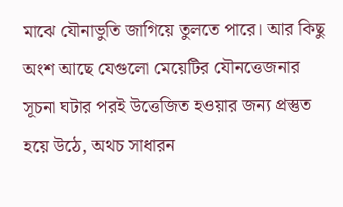মাঝে যৌনাভুতি জাগিয়ে তুলতে পারে। আর কিছু অংশ আছে যেগুলো মেয়েটির যৌনত্তেজনার সূচনা ঘটার পরই উত্তেজিত হওয়ার জন্য প্রস্তুত হয়ে উঠে, অথচ সাধারন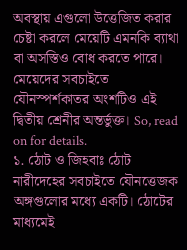অবস্থায় এগুলো উত্তেজিত করার চেষ্টা করলে মেয়েটি এমনকি ব্যাথা বা অসস্তিও বোধ করতে পারে। মেয়েদের সবচাইতে যৌনস্পর্শকাতর অংশটিও এই দ্বিতীয় শ্রেনীর অন্তর্ভুক্ত। So, read on for details.
১. ঠোট ও জিহবাঃ ঠোট নারীদেহের সবচাইতে যৌনত্তেজক অঙ্গগুলোর মধ্যে একটি। ঠোটের মাধ্যমেই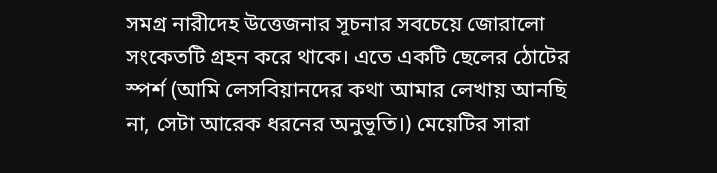সমগ্র নারীদেহ উত্তেজনার সূচনার সবচেয়ে জোরালো সংকেতটি গ্রহন করে থাকে। এতে একটি ছেলের ঠোটের স্পর্শ (আমি লেসবিয়ানদের কথা আমার লেখায় আনছি না, সেটা আরেক ধরনের অনুভূতি।) মেয়েটির সারা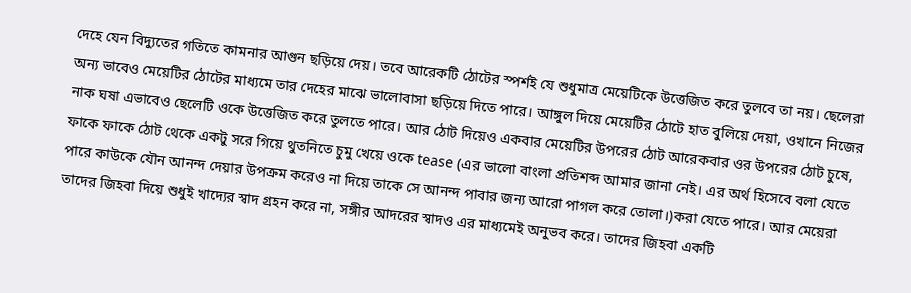দেহে যেন বিদ্যুতের গতিতে কামনার আগুন ছড়িয়ে দেয়। তবে আরেকটি ঠোটের স্পর্শই যে শুধুমাত্র মেয়েটিকে উত্তেজিত করে তুলবে তা নয়। ছেলেরা অন্য ভাবেও মেয়েটির ঠোটের মাধ্যমে তার দেহের মাঝে ভালোবাসা ছড়িয়ে দিতে পারে। আঙ্গুল দিয়ে মেয়েটির ঠোটে হাত বুলিয়ে দেয়া, ওখানে নিজের নাক ঘষা এভাবেও ছেলেটি ওকে উত্তেজিত করে তুলতে পারে। আর ঠোট দিয়েও একবার মেয়েটির উপরের ঠোট আরেকবার ওর উপরের ঠোট চুষে, ফাকে ফাকে ঠোট থেকে একটু সরে গিয়ে থুতনিতে চুমু খেয়ে ওকে tease (এর ভালো বাংলা প্রতিশব্দ আমার জানা নেই। এর অর্থ হিসেবে বলা যেতে পারে কাউকে যৌন আনন্দ দেয়ার উপক্রম করেও না দিয়ে তাকে সে আনন্দ পাবার জন্য আরো পাগল করে তোলা।)করা যেতে পারে। আর মেয়েরা তাদের জিহবা দিয়ে শুধুই খাদ্যের স্বাদ গ্রহন করে না, সঙ্গীর আদরের স্বাদও এর মাধ্যমেই অনুভব করে। তাদের জিহবা একটি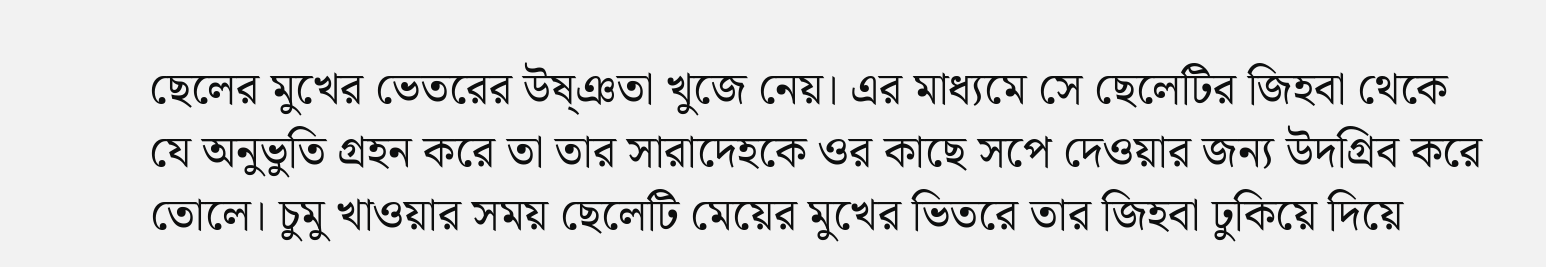ছেলের মুখের ভেতরের উষ্ঞতা খুজে নেয়। এর মাধ্যমে সে ছেলেটির জিহবা থেকে যে অনুভুতি গ্রহন করে তা তার সারাদেহকে ওর কাছে সপে দেওয়ার জন্য উদগ্রিব করে তোলে। চুমু খাওয়ার সময় ছেলেটি মেয়ের মুখের ভিতরে তার জিহবা ঢুকিয়ে দিয়ে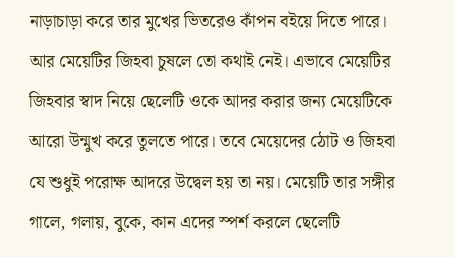নাড়াচাড়া করে তার মুখের ভিতরেও কাঁপন বইয়ে দিতে পারে। আর মেয়েটির জিহবা চুষলে তো কথাই নেই। এভাবে মেয়েটির জিহবার স্বাদ নিয়ে ছেলেটি ওকে আদর করার জন্য মেয়েটিকে আরো উন্মুখ করে তুলতে পারে। তবে মেয়েদের ঠোট ও জিহবা যে শুধুই পরোক্ষ আদরে উদ্বেল হয় তা নয়। মেয়েটি তার সঙ্গীর গালে, গলায়, বুকে, কান এদের স্পর্শ করলে ছেলেটি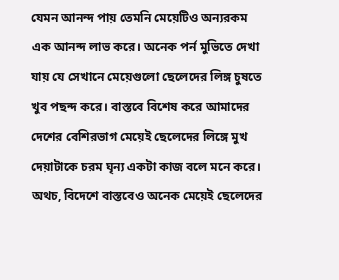যেমন আনন্দ পায় তেমনি মেয়েটিও অন্যরকম এক আনন্দ লাভ করে। অনেক পর্ন মুভিতে দেখা যায় যে সেখানে মেয়েগুলো ছেলেদের লিঙ্গ চুষতে খুব পছন্দ করে। বাস্তবে বিশেষ করে আমাদের দেশের বেশিরভাগ মেয়েই ছেলেদের লিঙ্গে মুখ দেয়াটাকে চরম ঘৃন্য একটা কাজ বলে মনে করে। অথচ, বিদেশে বাস্তবেও অনেক মেয়েই ছেলেদের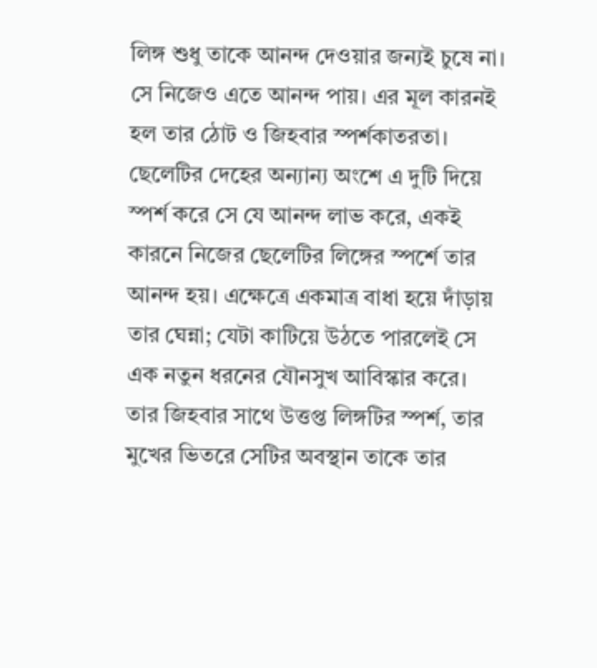লিঙ্গ শুধু তাকে আনন্দ দেওয়ার জন্যই চুষে না। সে নিজেও এতে আনন্দ পায়। এর মূল কারনই হল তার ঠোট ও জিহবার স্পর্শকাতরতা। ছেলেটির দেহের অন্যান্য অংশে এ দুটি দিয়ে স্পর্শ করে সে যে আনন্দ লাভ করে, একই কারনে নিজের ছেলেটির লিঙ্গের স্পর্শে তার আনন্দ হয়। এক্ষেত্রে একমাত্র বাধা হয়ে দাঁড়ায় তার ঘেন্না; যেটা কাটিয়ে উঠতে পারলেই সে এক নতুন ধরনের যৌনসুখ আবিস্কার করে। তার জিহবার সাথে উত্তপ্ত লিঙ্গটির স্পর্শ, তার মুখের ভিতরে সেটির অবস্থান তাকে তার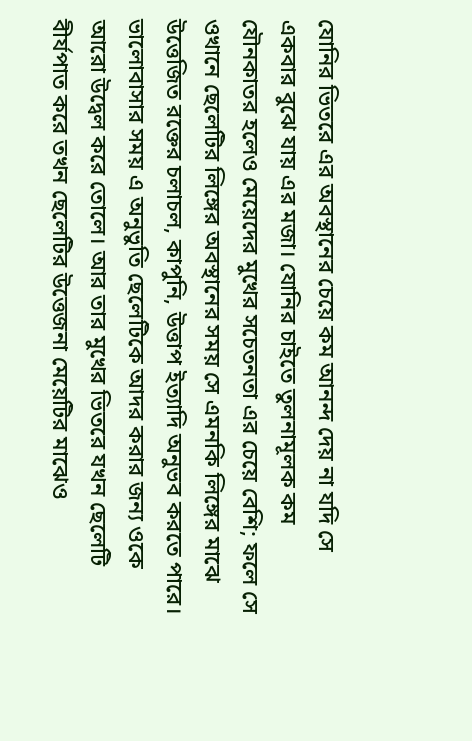যোনির ভিতরে এর অবস্থানের চেয়ে কম আনন্দ দেয় না যদি সে একবার বুঝে যায় এর মজা। যোনির চাইতে তুলনামূলক কম যৌনকাতর হলেও মেয়েদের মুখের সচেতনতা এর চেয়ে বেশি; ফলে সে ওখানে ছেলেটির লিঙ্গের অবস্থানের সময় সে এমনকি লিঙ্গের মাঝে উত্তেজিত রক্তের চলাচল, কাপুনি, উত্তাপ ইত্যাদি অনুভব করতে পারে। ভালোবাসার সময় এ অনুভুতি ছেলেটিকে আদর করার জন্য ওকে আরো উদ্বেল করে তোলে। আর তার মুখের ভিতরে যখন ছেলেটি বীর্যপাত করে তখন ছেলেটির উত্তেজনা মেয়েটির মাঝেও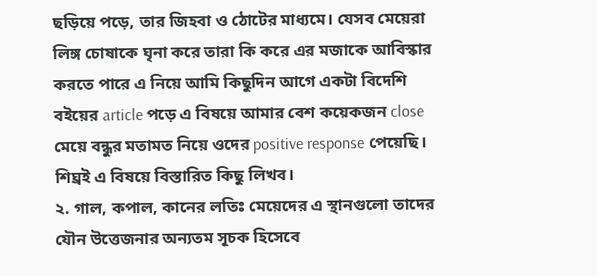ছড়িয়ে পড়ে, তার জিহবা ও ঠোটের মাধ্যমে। যেসব মেয়েরা লিঙ্গ চোষাকে ঘৃনা করে তারা কি করে এর মজাকে আবিস্কার করতে পারে এ নিয়ে আমি কিছুদিন আগে একটা বিদেশি বইয়ের article পড়ে এ বিষয়ে আমার বেশ কয়েকজন close মেয়ে বন্ধুর মতামত নিয়ে ওদের positive response পেয়েছি। শিঘ্রই এ বিষয়ে বিস্তারিত কিছু লিখব।
২. গাল, কপাল, কানের লতিঃ মেয়েদের এ স্থানগুলো তাদের যৌন উত্তেজনার অন্যতম সূচক হিসেবে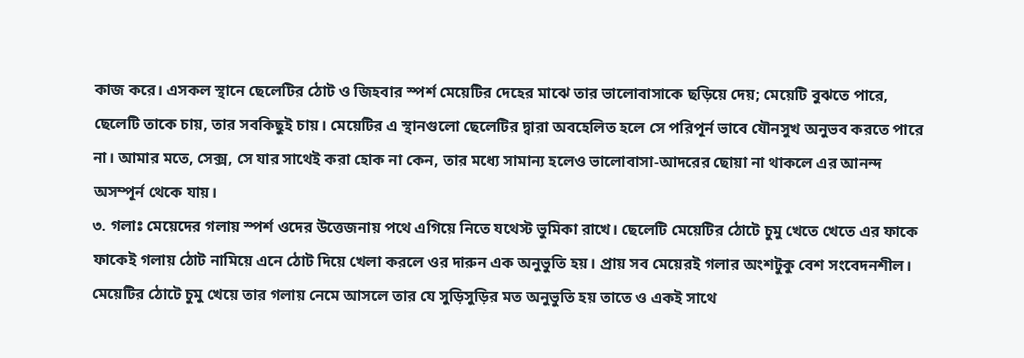কাজ করে। এসকল স্থানে ছেলেটির ঠোট ও জিহবার স্পর্শ মেয়েটির দেহের মাঝে তার ভালোবাসাকে ছড়িয়ে দেয়; মেয়েটি বুঝতে পারে, ছেলেটি তাকে চায়, তার সবকিছুই চায়। মেয়েটির এ স্থানগুলো ছেলেটির দ্বারা অবহেলিত হলে সে পরিপূর্ন ভাবে যৌনসুখ অনুভব করতে পারে না। আমার মতে, সেক্স, সে যার সাথেই করা হোক না কেন, তার মধ্যে সামান্য হলেও ভালোবাসা-আদরের ছোয়া না থাকলে এর আনন্দ অসম্পূর্ন থেকে যায়।
৩. গলাঃ মেয়েদের গলায় স্পর্শ ওদের উত্তেজনায় পথে এগিয়ে নিতে যথেস্ট ভুমিকা রাখে। ছেলেটি মেয়েটির ঠোটে চুমু খেতে খেতে এর ফাকে ফাকেই গলায় ঠোট নামিয়ে এনে ঠোট দিয়ে খেলা করলে ওর দারুন এক অনুভুতি হয়। প্রায় সব মেয়েরই গলার অংশটুকু বেশ সংবেদনশীল। মেয়েটির ঠোটে চুমু খেয়ে তার গলায় নেমে আসলে তার যে সুড়িসুড়ির মত অনুভুতি হয় তাতে ও একই সাথে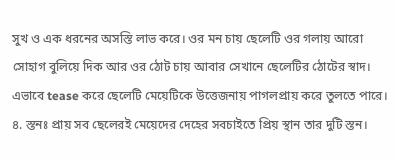সুখ ও এক ধরনের অসস্তি লাভ করে। ওর মন চায় ছেলেটি ওর গলায় আরো সোহাগ বুলিয়ে দিক আর ওর ঠোট চায় আবার সেখানে ছেলেটির ঠোটের স্বাদ। এভাবে tease করে ছেলেটি মেয়েটিকে উত্তেজনায় পাগলপ্রায় করে তুলতে পারে।
৪. স্তনঃ প্রায় সব ছেলেরই মেয়েদের দেহের সবচাইতে প্রিয় স্থান তার দুটি স্তন।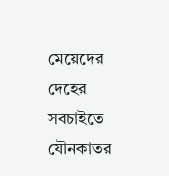মেয়েদের দেহের সবচাইতে যৌনকাতর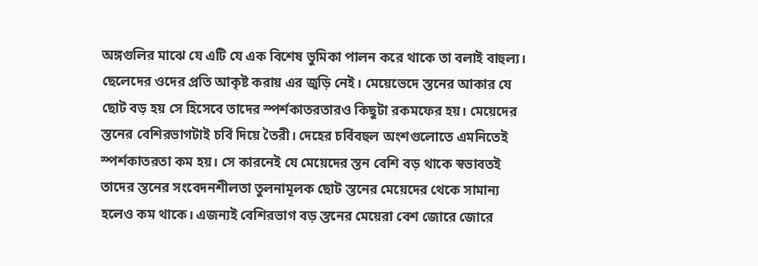অঙ্গগুলির মাঝে যে এটি যে এক বিশেষ ভুমিকা পালন করে থাকে তা বলাই বাহুল্য। ছেলেদের ওদের প্রতি আকৃষ্ট করায় এর জুড়ি নেই। মেয়েভেদে স্তনের আকার যে ছোট বড় হয় সে হিসেবে তাদের স্পর্শকাতরতারও কিছুটা রকমফের হয়। মেয়েদের স্তনের বেশিরভাগটাই চর্বি দিয়ে তৈরী। দেহের চর্বিবহুল অংশগুলোতে এমনিতেই স্পর্শকাতরতা কম হয়। সে কারনেই যে মেয়েদের স্তন বেশি বড় থাকে স্বভাবতই তাদের স্তনের সংবেদনশীলতা তুলনামূলক ছোট স্তনের মেয়েদের থেকে সামান্য হলেও কম থাকে। এজন্যই বেশিরভাগ বড় স্তনের মেয়েরা বেশ জোরে জোরে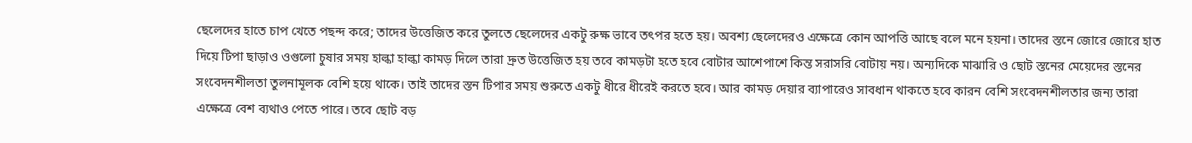ছেলেদের হাতে চাপ খেতে পছন্দ করে; তাদের উত্তেজিত করে তুলতে ছেলেদের একটু রুক্ষ ভাবে তৎপর হতে হয়। অবশ্য ছেলেদেরও এক্ষেত্রে কোন আপত্তি আছে বলে মনে হয়না। তাদের স্তনে জোরে জোরে হাত দিয়ে টিপা ছাড়াও ওগুলো চুষার সময় হাল্কা হাল্কা কামড় দিলে তারা দ্রুত উত্তেজিত হয় তবে কামড়টা হতে হবে বোটার আশেপাশে কিন্ত সরাসরি বোটায় নয়। অন্যদিকে মাঝারি ও ছোট স্তনের মেয়েদের স্তনের সংবেদনশীলতা তুলনামূলক বেশি হয়ে থাকে। তাই তাদের স্তন টিপার সময় শুরুতে একটু ধীরে ধীরেই করতে হবে। আর কামড় দেয়ার ব্যাপারেও সাবধান থাকতে হবে কারন বেশি সংবেদনশীলতার জন্য তারা এক্ষেত্রে বেশ ব্যথাও পেতে পারে। তবে ছোট বড়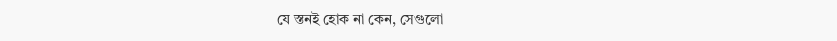যে স্তনই হোক না কেন, সেগুলো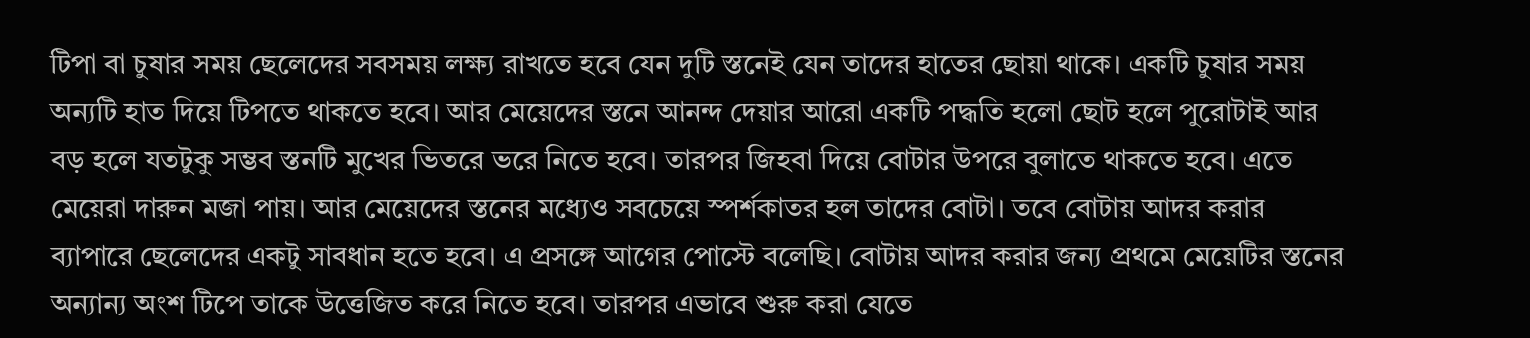টিপা বা চুষার সময় ছেলেদের সবসময় লক্ষ্য রাখতে হবে যেন দুটি স্তনেই যেন তাদের হাতের ছোয়া থাকে। একটি চুষার সময় অন্যটি হাত দিয়ে টিপতে থাকতে হবে। আর মেয়েদের স্তনে আনন্দ দেয়ার আরো একটি পদ্ধতি হলো ছোট হলে পুরোটাই আর বড় হলে যতটুকু সম্ভব স্তনটি মুখের ভিতরে ভরে নিতে হবে। তারপর জিহবা দিয়ে বোটার উপরে বুলাতে থাকতে হবে। এতে মেয়েরা দারুন মজা পায়। আর মেয়েদের স্তনের মধ্যেও সবচেয়ে স্পর্শকাতর হল তাদের বোটা। তবে বোটায় আদর করার ব্যাপারে ছেলেদের একটু সাবধান হতে হবে। এ প্রসঙ্গে আগের পোস্টে বলেছি। বোটায় আদর করার জন্য প্রথমে মেয়েটির স্তনের অন্যান্য অংশ টিপে তাকে উত্তেজিত করে নিতে হবে। তারপর এভাবে শুরু করা যেতে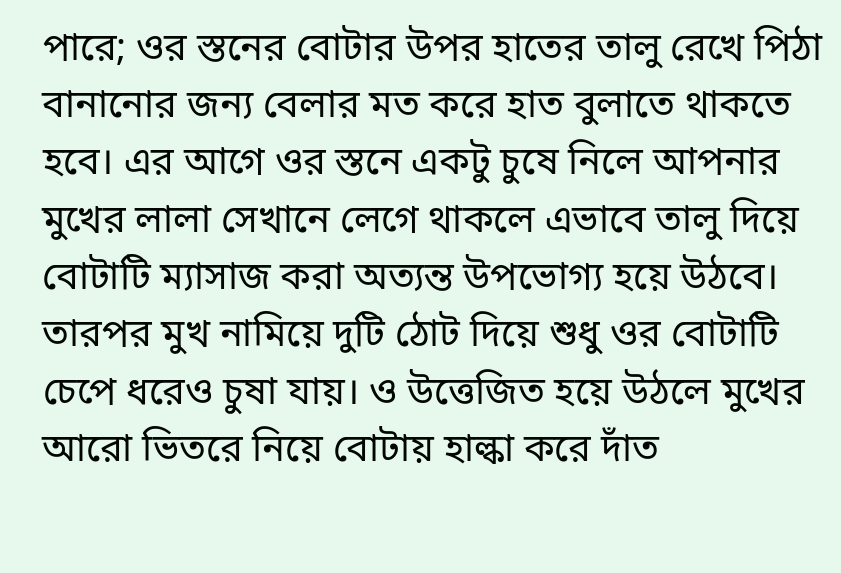পারে; ওর স্তনের বোটার উপর হাতের তালু রেখে পিঠা বানানোর জন্য বেলার মত করে হাত বুলাতে থাকতে হবে। এর আগে ওর স্তনে একটু চুষে নিলে আপনার মুখের লালা সেখানে লেগে থাকলে এভাবে তালু দিয়ে বোটাটি ম্যাসাজ করা অত্যন্ত উপভোগ্য হয়ে উঠবে। তারপর মুখ নামিয়ে দুটি ঠোট দিয়ে শুধু ওর বোটাটি চেপে ধরেও চুষা যায়। ও উত্তেজিত হয়ে উঠলে মুখের আরো ভিতরে নিয়ে বোটায় হাল্কা করে দাঁত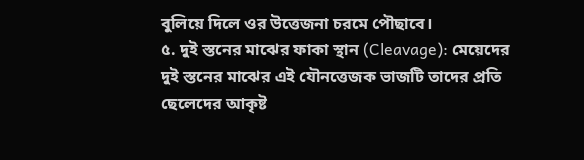বুলিয়ে দিলে ওর উত্তেজনা চরমে পৌছাবে।
৫. দুই স্তনের মাঝের ফাকা স্থান (Cleavage): মেয়েদের দুই স্তনের মাঝের এই যৌনত্তেজক ভাজটি তাদের প্রতি ছেলেদের আকৃষ্ট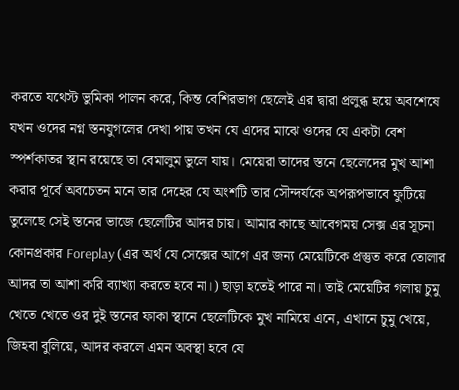করতে যথেস্ট ভুমিকা পালন করে, কিন্ত বেশিরভাগ ছেলেই এর দ্বারা প্রলুব্ধ হয়ে অবশেষে যখন ওদের নগ্ন স্তনযুগলের দেখা পায় তখন যে এদের মাঝে ওদের যে একটা বেশ স্পর্শকাতর স্থান রয়েছে তা বেমালুম ভুলে যায়। মেয়েরা তাদের স্তনে ছেলেদের মুখ আশা করার পূর্বে অবচেতন মনে তার দেহের যে অংশটি তার সৌন্দর্যকে অপরূপভাবে ফুটিয়ে তুলেছে সেই স্তনের ভাজে ছেলেটির আদর চায়। আমার কাছে আবেগময় সেক্স এর সূচনা কোনপ্রকার Foreplay (এর অর্থ যে সেক্সের আগে এর জন্য মেয়েটিকে প্রস্তুত করে তোলার আদর তা আশা করি ব্যাখ্যা করতে হবে না।) ছাড়া হতেই পারে না। তাই মেয়েটির গলায় চুমু খেতে খেতে ওর দুই স্তনের ফাকা স্থানে ছেলেটিকে মুখ নামিয়ে এনে, এখানে চুমু খেয়ে, জিহবা বুলিয়ে, আদর করলে এমন অবস্থা হবে যে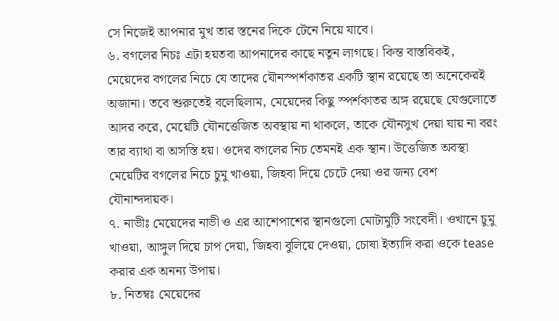সে নিজেই আপনার মুখ তার স্তনের দিকে টেনে নিয়ে যাবে।
৬. বগলের নিচঃ এটা হয়তবা আপনাদের কাছে নতুন লাগছে। কিন্ত বাস্তবিকই, মেয়েদের বগলের নিচে যে তাদের যৌনস্পর্শকাতর একটি স্থান রয়েছে তা অনেকেরই অজানা। তবে শুরুতেই বলেছিলাম, মেয়েদের কিছু স্পর্শকাতর অঙ্গ রয়েছে যেগুলোতে আদর করে, মেয়েটি যৌনত্তেজিত অবস্থায় না থাকলে, তাকে যৌনসুখ দেয়া যায় না বরং তার ব্যাথা বা অসস্তি হয়। ওদের বগলের নিচ তেমনই এক স্থান। উত্তেজিত অবস্থা মেয়েটির বগলের নিচে চুমু খাওয়া, জিহবা দিয়ে চেটে দেয়া ওর জন্য বেশ যৌনান্দদায়ক।
৭. নাভীঃ মেয়েদের নাভী ও এর আশেপাশের স্থানগুলো মোটামুটি সংবেদী। ওখানে চুমু খাওয়া, আঙ্গুল দিয়ে চাপ দেয়া, জিহবা বুলিয়ে দেওয়া, চোষা ইত্যাদি করা ওকে tease করার এক অনন্য উপায়।
৮. নিতম্বঃ মেয়েদের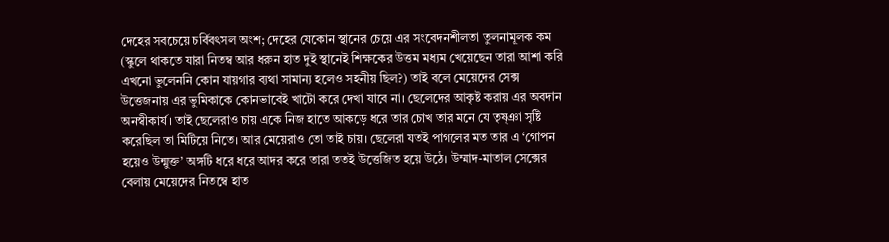দেহের সবচেয়ে চর্বিবৎসল অংশ; দেহের যেকোন স্থানের চেয়ে এর সংবেদনশীলতা তুলনামূলক কম (স্কুলে থাকতে যারা নিতম্ব আর ধরুন হাত দুই স্থানেই শিক্ষকের উত্তম মধ্যম খেয়েছেন তারা আশা করি এখনো ভুলেননি কোন যায়গার ব্যথা সামান্য হলেও সহনীয় ছিল?) তাই বলে মেয়েদের সেক্স উত্তেজনায় এর ভুমিকাকে কোনভাবেই খাটো করে দেখা যাবে না। ছেলেদের আকৃষ্ট করায় এর অবদান অনস্বীকার্য। তাই ছেলেরাও চায় একে নিজ হাতে আকড়ে ধরে তার চোখ তার মনে যে তৃষ্ঞা সৃষ্টি করেছিল তা মিটিয়ে নিতে। আর মেয়েরাও তো তাই চায়। ছেলেরা যতই পাগলের মত তার এ ‘গোপন হয়েও উন্মুক্ত’ অঙ্গটি ধরে ধরে আদর করে তারা ততই উত্তেজিত হয়ে উঠে। উম্মাদ-মাতাল সেক্সের বেলায় মেয়েদের নিতম্বে হাত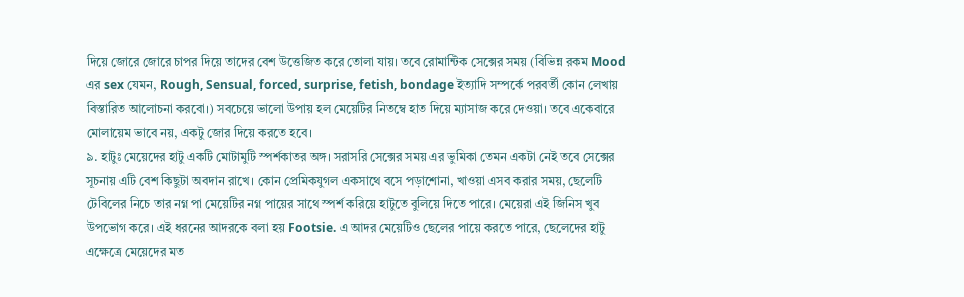দিয়ে জোরে জোরে চাপর দিয়ে তাদের বেশ উত্তেজিত করে তোলা যায়। তবে রোমান্টিক সেক্সের সময় (বিভিন্ন রকম Mood এর sex যেমন, Rough, Sensual, forced, surprise, fetish, bondage ইত্যাদি সম্পর্কে পরবর্তী কোন লেখায় বিস্তারিত আলোচনা করবো।) সবচেয়ে ভালো উপায় হল মেয়েটির নিতম্বে হাত দিয়ে ম্যাসাজ করে দেওয়া। তবে একেবারে মোলায়েম ভাবে নয়, একটু জোর দিয়ে করতে হবে।
৯. হাটুঃ মেয়েদের হাটু একটি মোটামুটি স্পর্শকাতর অঙ্গ। সরাসরি সেক্সের সময় এর ভুমিকা তেমন একটা নেই তবে সেক্সের সূচনায় এটি বেশ কিছুটা অবদান রাখে। কোন প্রেমিকযুগল একসাথে বসে পড়াশোনা, খাওয়া এসব করার সময়, ছেলেটি টেবিলের নিচে তার নগ্ন পা মেয়েটির নগ্ন পায়ের সাথে স্পর্শ করিয়ে হাটুতে বুলিয়ে দিতে পারে। মেয়েরা এই জিনিস খুব উপভোগ করে। এই ধরনের আদরকে বলা হয় Footsie. এ আদর মেয়েটিও ছেলের পায়ে করতে পারে, ছেলেদের হাটু এক্ষেত্রে মেয়েদের মত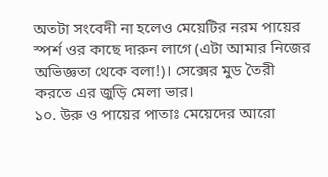অতটা সংবেদী না হলেও মেয়েটির নরম পায়ের স্পর্শ ওর কাছে দারুন লাগে (এটা আমার নিজের অভিজ্ঞতা থেকে বলা!)। সেক্সের মুড তৈরী করতে এর জুড়ি মেলা ভার।
১০. উরু ও পায়ের পাতাঃ মেয়েদের আরো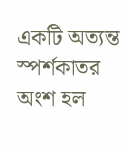একটি অত্যন্ত স্পর্শকাতর অংশ হল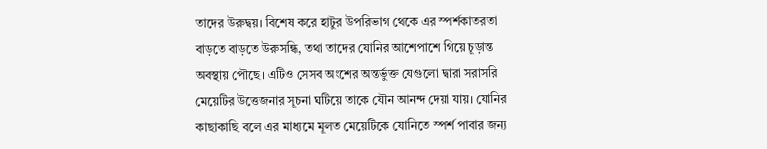তাদের উরুদ্বয়। বিশেষ করে হাটুর উপরিভাগ থেকে এর স্পর্শকাতরতা বাড়তে বাড়তে উরুসন্ধি, তথা তাদের যোনির আশেপাশে গিয়ে চূড়ান্ত অবস্থায় পৌছে। এটিও সেসব অংশের অন্তর্ভুক্ত যেগুলো দ্বারা সরাসরি মেয়েটির উত্তেজনার সূচনা ঘটিয়ে তাকে যৌন আনন্দ দেয়া যায়। যোনির কাছাকাছি বলে এর মাধ্যমে মূলত মেয়েটিকে যোনিতে স্পর্শ পাবার জন্য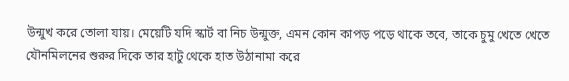উন্মুখ করে তোলা যায়। মেয়েটি যদি স্কার্ট বা নিচ উন্মুক্ত, এমন কোন কাপড় পড়ে থাকে তবে, তাকে চুমু খেতে খেতে যৌনমিলনের শুরুর দিকে তার হাটু থেকে হাত উঠানামা করে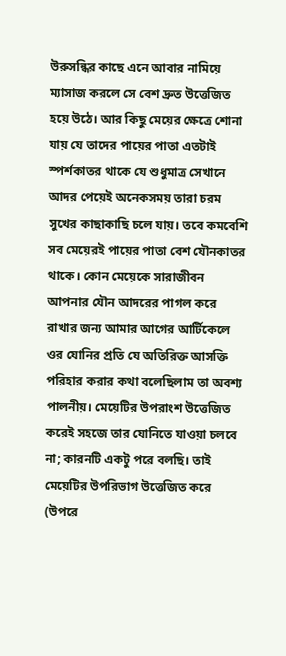উরুসন্ধির কাছে এনে আবার নামিয়ে ম্যাসাজ করলে সে বেশ দ্রুত উত্তেজিত হয়ে উঠে। আর কিছু মেয়ের ক্ষেত্রে শোনা যায় যে তাদের পায়ের পাতা এতটাই স্পর্শকাতর থাকে যে শুধুমাত্র সেখানে আদর পেয়েই অনেকসময় তারা চরম সুখের কাছাকাছি চলে যায়। তবে কমবেশি সব মেয়েরই পায়ের পাতা বেশ যৌনকাতর থাকে। কোন মেয়েকে সারাজীবন আপনার যৌন আদরের পাগল করে রাখার জন্য আমার আগের আর্টিকেলে ওর যোনির প্রতি যে অতিরিক্ত আসক্তি পরিহার করার কথা বলেছিলাম তা অবশ্য পালনীয়। মেয়েটির উপরাংশ উত্তেজিত করেই সহজে তার যোনিতে যাওয়া চলবে না; কারনটি একটু পরে বলছি। তাই মেয়েটির উপরিভাগ উত্তেজিত করে (উপরে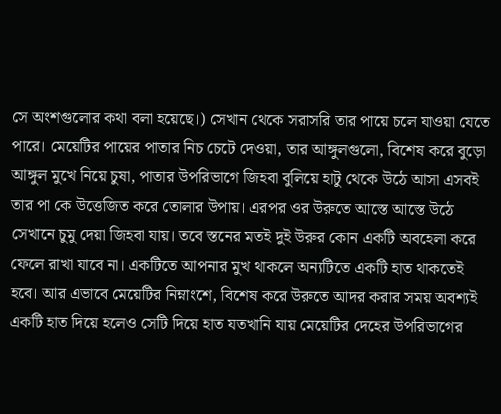সে অংশগুলোর কথা বলা হয়েছে।) সেখান থেকে সরাসরি তার পায়ে চলে যাওয়া যেতে পারে। মেয়েটির পায়ের পাতার নিচ চেটে দেওয়া, তার আঙ্গুলগুলো, বিশেষ করে বুড়ো আঙ্গুল মুখে নিয়ে চুষা, পাতার উপরিভাগে জিহবা বুলিয়ে হাটু থেকে উঠে আসা এসবই তার পা কে উত্তেজিত করে তোলার উপায়। এরপর ওর উরুতে আস্তে আস্তে উঠে সেখানে চুমু দেয়া জিহবা যায়। তবে স্তনের মতই দুই উরুর কোন একটি অবহেলা করে ফেলে রাখা যাবে না। একটিতে আপনার মুখ থাকলে অন্যটিতে একটি হাত থাকতেই হবে। আর এভাবে মেয়েটির নিম্নাংশে, বিশেষ করে উরুতে আদর করার সময় অবশ্যই একটি হাত দিয়ে হলেও সেটি দিয়ে হাত যতখানি যায় মেয়েটির দেহের উপরিভাগের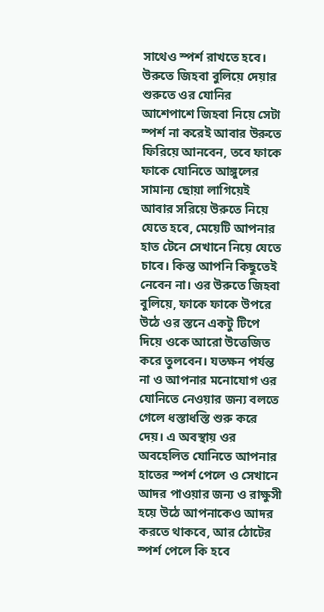সাথেও স্পর্শ রাখতে হবে। উরুতে জিহবা বুলিয়ে দেয়ার শুরুতে ওর যোনির আশেপাশে জিহবা নিয়ে সেটা স্পর্শ না করেই আবার উরুতে ফিরিয়ে আনবেন, তবে ফাকে ফাকে যোনিতে আঙ্গুলের সামান্য ছোয়া লাগিয়েই আবার সরিয়ে উরুতে নিয়ে যেতে হবে, মেয়েটি আপনার হাত টেনে সেখানে নিয়ে যেতে চাবে। কিন্ত আপনি কিছুতেই নেবেন না। ওর উরুতে জিহবা বুলিয়ে, ফাকে ফাকে উপরে উঠে ওর স্তনে একটু টিপে দিয়ে ওকে আরো উত্তেজিত করে তুলবেন। যতক্ষন পর্যন্ত না ও আপনার মনোযোগ ওর যোনিতে নেওয়ার জন্য বলতে গেলে ধস্তাধস্তি শুরু করে দেয়। এ অবস্থায় ওর অবহেলিত যোনিতে আপনার হাতের স্পর্শ পেলে ও সেখানে আদর পাওয়ার জন্য ও রাক্ষুসী হয়ে উঠে আপনাকেও আদর করতে থাকবে, আর ঠোটের স্পর্শ পেলে কি হবে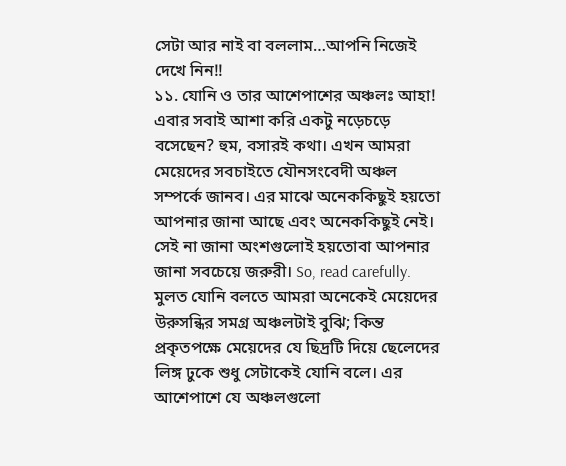সেটা আর নাই বা বললাম…আপনি নিজেই দেখে নিন!!
১১. যোনি ও তার আশেপাশের অঞ্চলঃ আহা! এবার সবাই আশা করি একটু নড়েচড়ে বসেছেন? হুম, বসারই কথা। এখন আমরা মেয়েদের সবচাইতে যৌনসংবেদী অঞ্চল সম্পর্কে জানব। এর মাঝে অনেককিছুই হয়তো আপনার জানা আছে এবং অনেককিছুই নেই। সেই না জানা অংশগুলোই হয়তোবা আপনার জানা সবচেয়ে জরুরী। So, read carefully.
মুলত যোনি বলতে আমরা অনেকেই মেয়েদের উরুসন্ধির সমগ্র অঞ্চলটাই বুঝি; কিন্ত প্রকৃতপক্ষে মেয়েদের যে ছিদ্রটি দিয়ে ছেলেদের লিঙ্গ ঢুকে শুধু সেটাকেই যোনি বলে। এর আশেপাশে যে অঞ্চলগুলো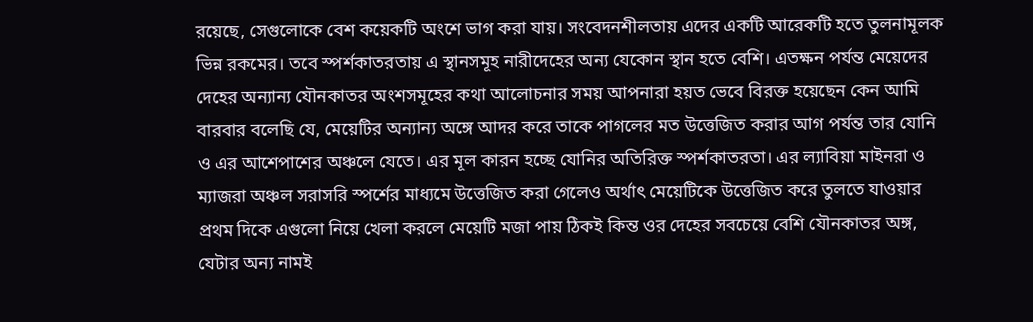রয়েছে, সেগুলোকে বেশ কয়েকটি অংশে ভাগ করা যায়। সংবেদনশীলতায় এদের একটি আরেকটি হতে তুলনামূলক ভিন্ন রকমের। তবে স্পর্শকাতরতায় এ স্থানসমূহ নারীদেহের অন্য যেকোন স্থান হতে বেশি। এতক্ষন পর্যন্ত মেয়েদের দেহের অন্যান্য যৌনকাতর অংশসমূহের কথা আলোচনার সময় আপনারা হয়ত ভেবে বিরক্ত হয়েছেন কেন আমি বারবার বলেছি যে, মেয়েটির অন্যান্য অঙ্গে আদর করে তাকে পাগলের মত উত্তেজিত করার আগ পর্যন্ত তার যোনি ও এর আশেপাশের অঞ্চলে যেতে। এর মূল কারন হচ্ছে যোনির অতিরিক্ত স্পর্শকাতরতা। এর ল্যাবিয়া মাইনরা ও ম্যাজরা অঞ্চল সরাসরি স্পর্শের মাধ্যমে উত্তেজিত করা গেলেও অর্থাৎ মেয়েটিকে উত্তেজিত করে তুলতে যাওয়ার প্রথম দিকে এগুলো নিয়ে খেলা করলে মেয়েটি মজা পায় ঠিকই কিন্ত ওর দেহের সবচেয়ে বেশি যৌনকাতর অঙ্গ, যেটার অন্য নামই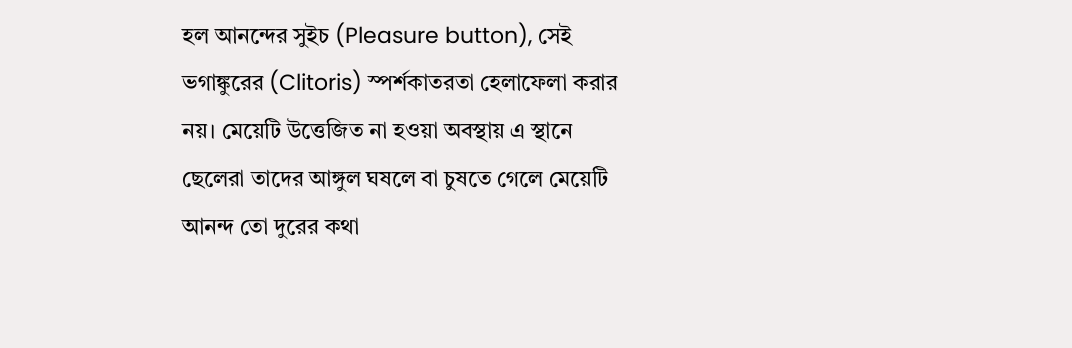হল আনন্দের সুইচ (Pleasure button), সেই ভগাঙ্কুরের (Clitoris) স্পর্শকাতরতা হেলাফেলা করার নয়। মেয়েটি উত্তেজিত না হওয়া অবস্থায় এ স্থানে ছেলেরা তাদের আঙ্গুল ঘষলে বা চুষতে গেলে মেয়েটি আনন্দ তো দুরের কথা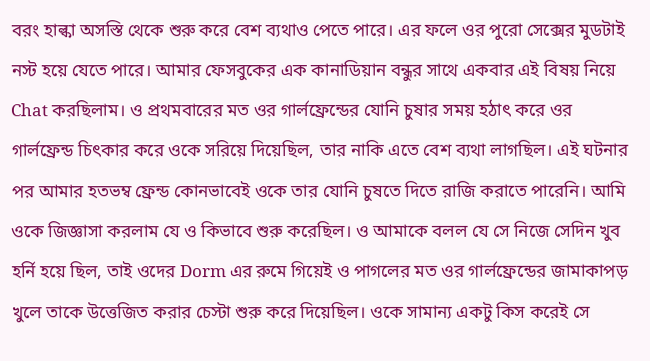বরং হাল্কা অসস্তি থেকে শুরু করে বেশ ব্যথাও পেতে পারে। এর ফলে ওর পুরো সেক্সের মুডটাই নস্ট হয়ে যেতে পারে। আমার ফেসবুকের এক কানাডিয়ান বন্ধুর সাথে একবার এই বিষয় নিয়ে Chat করছিলাম। ও প্রথমবারের মত ওর গার্লফ্রেন্ডের যোনি চুষার সময় হঠাৎ করে ওর গার্লফ্রেন্ড চিৎকার করে ওকে সরিয়ে দিয়েছিল, তার নাকি এতে বেশ ব্যথা লাগছিল। এই ঘটনার পর আমার হতভম্ব ফ্রেন্ড কোনভাবেই ওকে তার যোনি চুষতে দিতে রাজি করাতে পারেনি। আমি ওকে জিজ্ঞাসা করলাম যে ও কিভাবে শুরু করেছিল। ও আমাকে বলল যে সে নিজে সেদিন খুব হর্নি হয়ে ছিল, তাই ওদের Dorm এর রুমে গিয়েই ও পাগলের মত ওর গার্লফ্রেন্ডের জামাকাপড় খুলে তাকে উত্তেজিত করার চেস্টা শুরু করে দিয়েছিল। ওকে সামান্য একটু কিস করেই সে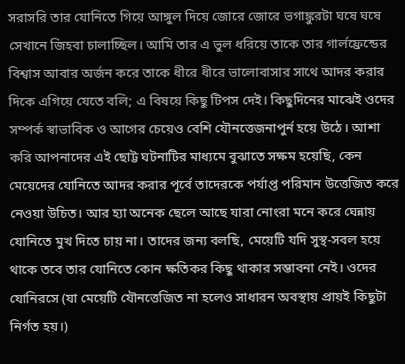সরাসরি তার যোনিতে গিয়ে আঙ্গুল দিয়ে জোরে জোরে ভগাঙ্কুরটা ঘষে ঘষে সেখানে জিহবা চালাচ্ছিল। আমি তার এ ভুল ধরিয়ে তাকে তার গার্লফ্রেন্ডের বিশ্বাস আবার অর্জন করে তাকে ধীরে ধীরে ভালোবাসার সাথে আদর করার দিকে এগিয়ে যেতে বলি; এ বিষয়ে কিছু টিপস দেই। কিছুদিনের মাঝেই ওদের সম্পর্ক স্বাভাবিক ও আগের চেয়েও বেশি যৌনত্তেজনাপুর্ন হয়ে উঠে। আশা করি আপনাদের এই ছোট্ট ঘটনাটির মাধ্যমে বুঝাতে সক্ষম হয়েছি, কেন মেয়েদের যোনিতে আদর করার পূর্বে তাদেরকে পর্যাপ্ত পরিমান উত্তেজিত করে নেওয়া উচিত। আর হ্যা অনেক ছেলে আছে যারা নোংরা মনে করে ঘেন্নায় যোনিতে মুখ দিতে চায় না। তাদের জন্য বলছি, মেয়েটি যদি সুস্থ-সবল হয়ে থাকে তবে তার যোনিতে কোন ক্ষতিকর কিছু থাকার সম্ভাবনা নেই। ওদের যোনিরসে (যা মেয়েটি যৌনত্তেজিত না হলেও সাধারন অবস্থায় প্রায়ই কিছুটা নির্গত হয়।)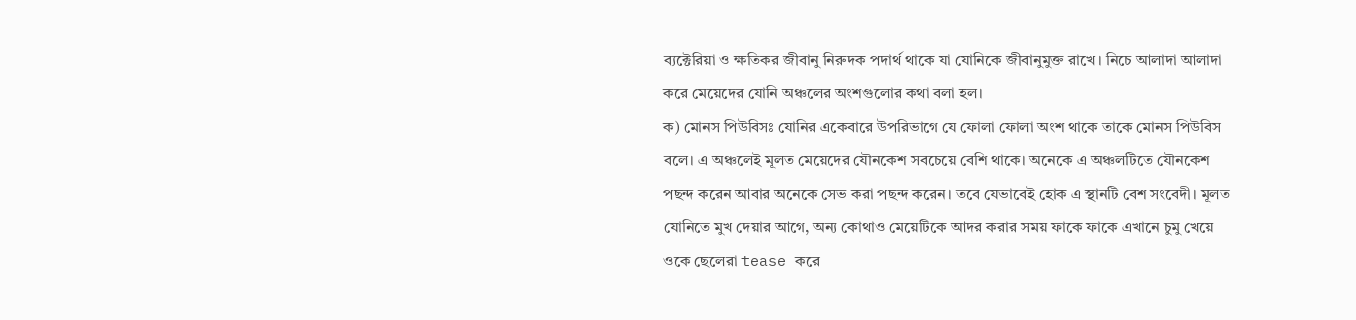ব্যক্টেরিয়া ও ক্ষতিকর জীবানু নিরুদক পদার্থ থাকে যা যোনিকে জীবানুমুক্ত রাখে। নিচে আলাদা আলাদা করে মেয়েদের যোনি অঞ্চলের অংশগুলোর কথা বলা হল।
ক) মোনস পিউবিসঃ যোনির একেবারে উপরিভাগে যে ফোলা ফোলা অংশ থাকে তাকে মোনস পিউবিস বলে। এ অঞ্চলেই মূলত মেয়েদের যৌনকেশ সবচেয়ে বেশি থাকে। অনেকে এ অঞ্চলটিতে যৌনকেশ পছন্দ করেন আবার অনেকে সেভ করা পছন্দ করেন। তবে যেভাবেই হোক এ স্থানটি বেশ সংবেদী। মূলত যোনিতে মুখ দেয়ার আগে, অন্য কোথাও মেয়েটিকে আদর করার সময় ফাকে ফাকে এখানে চুমু খেয়ে ওকে ছেলেরা tease করে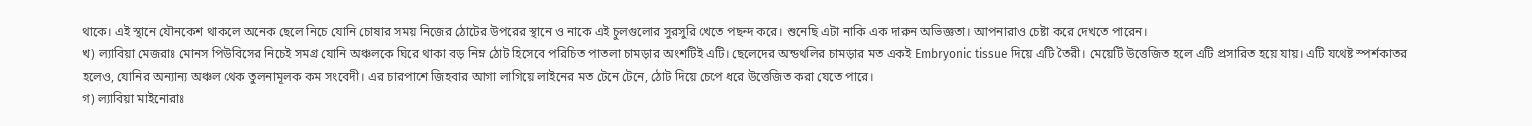থাকে। এই স্থানে যৌনকেশ থাকলে অনেক ছেলে নিচে যোনি চোষার সময় নিজের ঠোটের উপরের স্থানে ও নাকে এই চুলগুলোর সুরসুরি খেতে পছন্দ করে। শুনেছি এটা নাকি এক দারুন অভিজ্ঞতা। আপনারাও চেষ্টা করে দেখতে পারেন।
খ) ল্যাবিয়া মেজরাঃ মোনস পিউবিসের নিচেই সমগ্র যোনি অঞ্চলকে ঘিরে থাকা বড় নিম্ন ঠোট হিসেবে পরিচিত পাতলা চামড়ার অংশটিই এটি। ছেলেদের অন্ডথলির চামড়ার মত একই Embryonic tissue দিয়ে এটি তৈরী। মেয়েটি উত্তেজিত হলে এটি প্রসারিত হয়ে যায়। এটি যথেষ্ট স্পর্শকাতর হলেও, যোনির অন্যান্য অঞ্চল থেক তুলনামূলক কম সংবেদী। এর চারপাশে জিহবার আগা লাগিয়ে লাইনের মত টেনে টেনে, ঠোট দিয়ে চেপে ধরে উত্তেজিত করা যেতে পারে।
গ) ল্যাবিয়া মাইনোরাঃ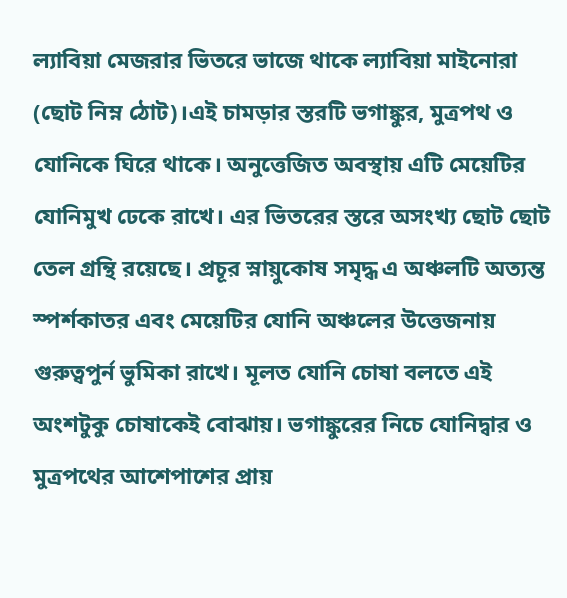ল্যাবিয়া মেজরার ভিতরে ভাজে থাকে ল্যাবিয়া মাইনোরা (ছোট নিম্ন ঠোট)।এই চামড়ার স্তরটি ভগাঙ্কুর, মুত্রপথ ও যোনিকে ঘিরে থাকে। অনুত্তেজিত অবস্থায় এটি মেয়েটির যোনিমুখ ঢেকে রাখে। এর ভিতরের স্তরে অসংখ্য ছোট ছোট তেল গ্রন্থি রয়েছে। প্রচূর স্নায়ুকোষ সমৃদ্ধ এ অঞ্চলটি অত্যন্ত স্পর্শকাতর এবং মেয়েটির যোনি অঞ্চলের উত্তেজনায় গুরুত্বপুর্ন ভুমিকা রাখে। মূলত যোনি চোষা বলতে এই অংশটুকু চোষাকেই বোঝায়। ভগাঙ্কুরের নিচে যোনিদ্বার ও মুত্রপথের আশেপাশের প্রায়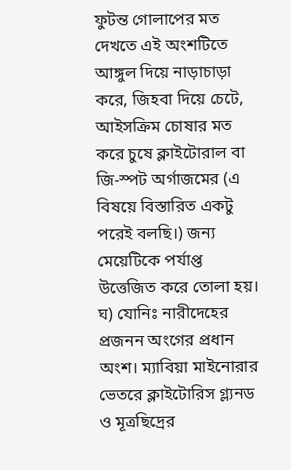ফুটন্ত গোলাপের মত দেখতে এই অংশটিতে আঙ্গুল দিয়ে নাড়াচাড়া করে, জিহবা দিয়ে চেটে, আইসক্রিম চোষার মত করে চুষে ক্লাইটোরাল বা জি-স্পট অর্গাজমের (এ বিষয়ে বিস্তারিত একটু পরেই বলছি।) জন্য মেয়েটিকে পর্যাপ্ত উত্তেজিত করে তোলা হয়।
ঘ) যোনিঃ নারীদেহের প্রজনন অংগের প্রধান অংশ। ম্যাবিয়া মাইনোরার ভেতরে ক্লাইটোরিস গ্ল্যনড ও মূত্রছিদ্রের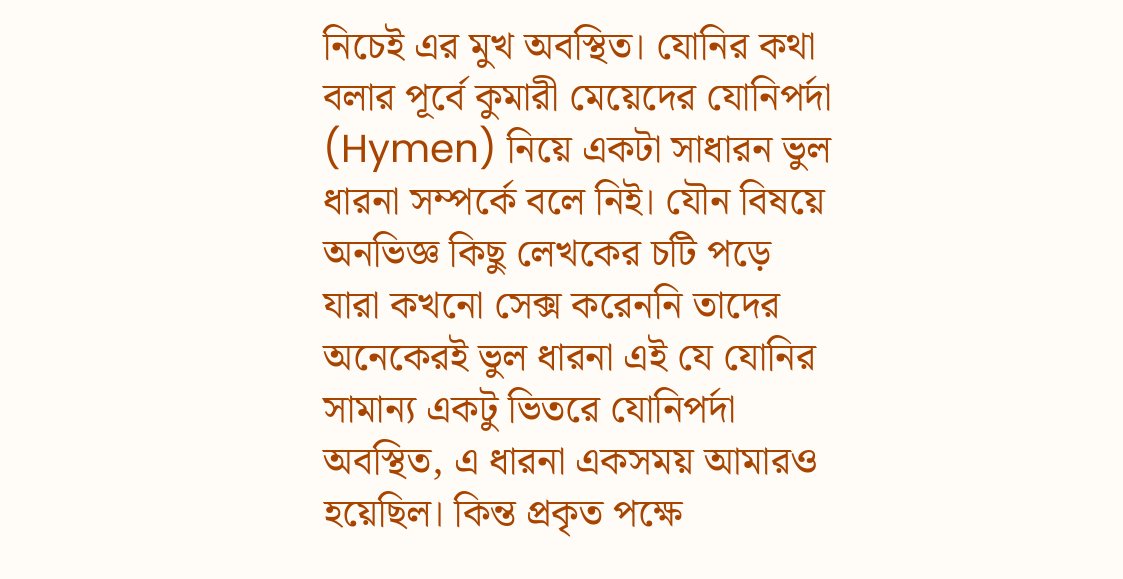নিচেই এর মুখ অবস্থিত। যোনির কথা বলার পূর্বে কুমারী মেয়েদের যোনিপর্দা (Hymen) নিয়ে একটা সাধারন ভুল ধারনা সম্পর্কে বলে নিই। যৌন বিষয়ে অনভিজ্ঞ কিছু লেখকের চটি পড়ে যারা কখনো সেক্স করেননি তাদের অনেকেরই ভুল ধারনা এই যে যোনির সামান্য একটু ভিতরে যোনিপর্দা অবস্থিত, এ ধারনা একসময় আমারও হয়েছিল। কিন্ত প্রকৃত পক্ষে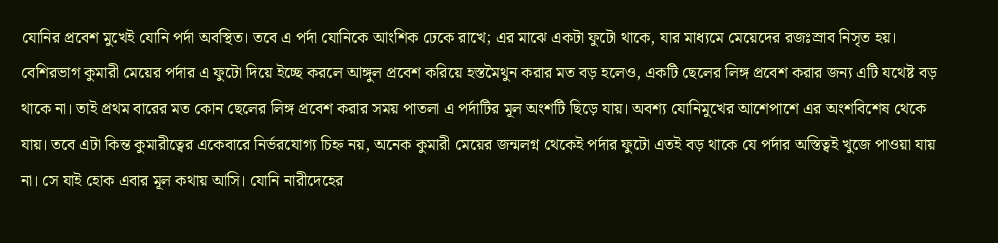যোনির প্রবেশ মুখেই যোনি পর্দা অবস্থিত। তবে এ পর্দা যোনিকে আংশিক ঢেকে রাখে; এর মাঝে একটা ফুটো থাকে, যার মাধ্যমে মেয়েদের রজঃস্রাব নিসৃত হয়। বেশিরভাগ কুমারী মেয়ের পর্দার এ ফুটো দিয়ে ইচ্ছে করলে আঙ্গুল প্রবেশ করিয়ে হস্তমৈথুন করার মত বড় হলেও, একটি ছেলের লিঙ্গ প্রবেশ করার জন্য এটি যথেষ্ট বড় থাকে না। তাই প্রথম বারের মত কোন ছেলের লিঙ্গ প্রবেশ করার সময় পাতলা এ পর্দাটির মূল অংশটি ছিড়ে যায়। অবশ্য যোনিমুখের আশেপাশে এর অংশবিশেষ থেকে যায়। তবে এটা কিন্ত কুমারীত্বের একেবারে নির্ভরযোগ্য চিহ্ন নয়, অনেক কুমারী মেয়ের জন্মলগ্ন থেকেই পর্দার ফুটো এতই বড় থাকে যে পর্দার অস্তিত্বই খুজে পাওয়া যায় না। সে যাই হোক এবার মূল কথায় আসি। যোনি নারীদেহের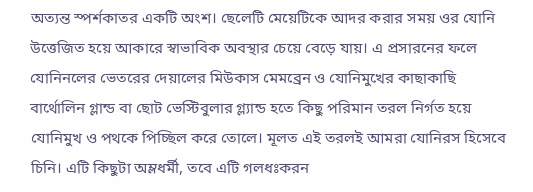অত্যন্ত স্পর্শকাতর একটি অংশ। ছেলেটি মেয়েটিকে আদর করার সময় ওর যোনি উত্তেজিত হয়ে আকারে স্বাভাবিক অবস্থার চেয়ে বেড়ে যায়। এ প্রসারনের ফলে যোনিনলের ভেতরের দেয়ালের মিউকাস মেমব্রেন ও যোনিমুখের কাছাকাছি বার্থোলিন গ্লান্ড বা ছোট ভেস্টিবুলার গ্ল্যান্ড হতে কিছু পরিমান তরল নির্গত হয়ে যোনিমুখ ও পথকে পিচ্ছিল করে তোলে। মূলত এই তরলই আমরা যোনিরস হিসেবে চিনি। এটি কিছুটা অম্লধর্মী, তবে এটি গলধঃকরন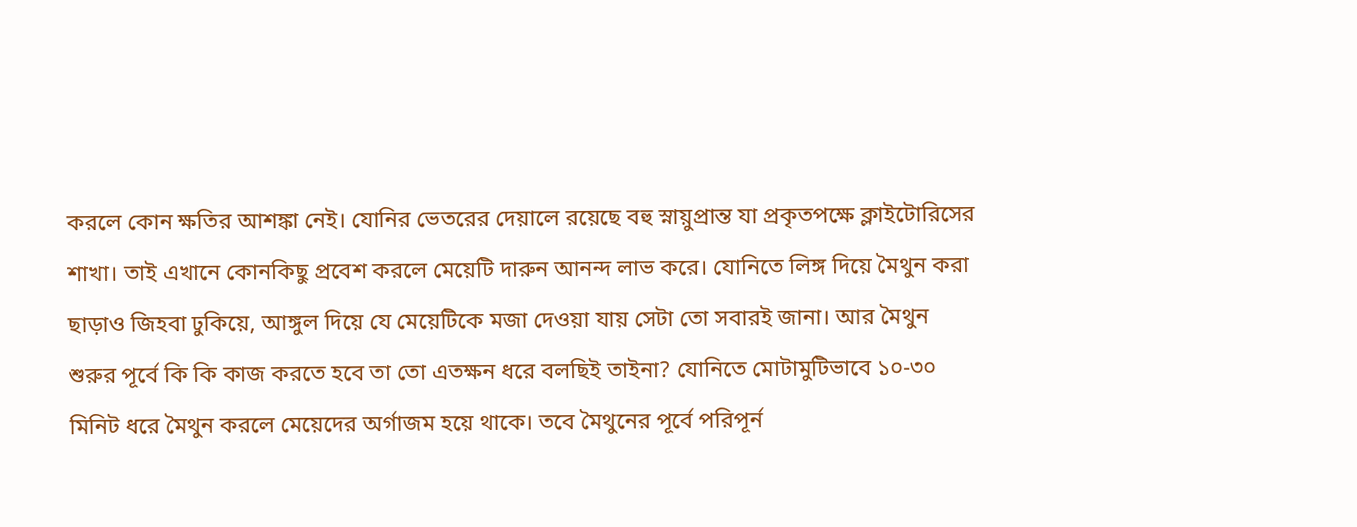করলে কোন ক্ষতির আশঙ্কা নেই। যোনির ভেতরের দেয়ালে রয়েছে বহু স্নায়ুপ্রান্ত যা প্রকৃতপক্ষে ক্লাইটোরিসের শাখা। তাই এখানে কোনকিছু প্রবেশ করলে মেয়েটি দারুন আনন্দ লাভ করে। যোনিতে লিঙ্গ দিয়ে মৈথুন করা ছাড়াও জিহবা ঢুকিয়ে, আঙ্গুল দিয়ে যে মেয়েটিকে মজা দেওয়া যায় সেটা তো সবারই জানা। আর মৈথুন শুরুর পূর্বে কি কি কাজ করতে হবে তা তো এতক্ষন ধরে বলছিই তাইনা? যোনিতে মোটামুটিভাবে ১০-৩০ মিনিট ধরে মৈথুন করলে মেয়েদের অর্গাজম হয়ে থাকে। তবে মৈথুনের পূর্বে পরিপূর্ন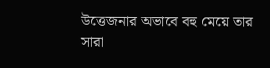উত্তেজনার অভাবে বহু মেয়ে তার সারা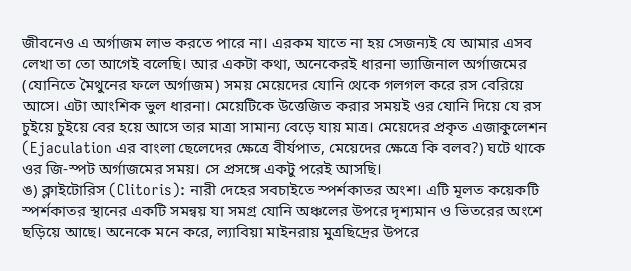জীবনেও এ অর্গাজম লাভ করতে পারে না। এরকম যাতে না হয় সেজন্যই যে আমার এসব লেখা তা তো আগেই বলেছি। আর একটা কথা, অনেকেরই ধারনা ভ্যাজিনাল অর্গাজমের (যোনিতে মৈথুনের ফলে অর্গাজম) সময় মেয়েদের যোনি থেকে গলগল করে রস বেরিয়ে আসে। এটা আংশিক ভুল ধারনা। মেয়েটিকে উত্তেজিত করার সময়ই ওর যোনি দিয়ে যে রস চুইয়ে চুইয়ে বের হয়ে আসে তার মাত্রা সামান্য বেড়ে যায় মাত্র। মেয়েদের প্রকৃত এজাকুলেশন (Ejaculation এর বাংলা ছেলেদের ক্ষেত্রে বীর্যপাত, মেয়েদের ক্ষেত্রে কি বলব?) ঘটে থাকে ওর জি-স্পট অর্গাজমের সময়। সে প্রসঙ্গে একটু পরেই আসছি।
ঙ) ক্লাইটোরিস (Clitoris): নারী দেহের সবচাইতে স্পর্শকাতর অংশ। এটি মূলত কয়েকটি স্পর্শকাতর স্থানের একটি সমন্বয় যা সমগ্র যোনি অঞ্চলের উপরে দৃশ্যমান ও ভিতরের অংশে ছড়িয়ে আছে। অনেকে মনে করে, ল্যাবিয়া মাইনরায় মুত্রছিদ্রের উপরে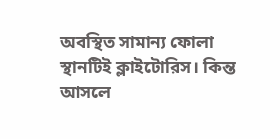অবস্থিত সামান্য ফোলা স্থানটিই ক্লাইটোরিস। কিন্ত আসলে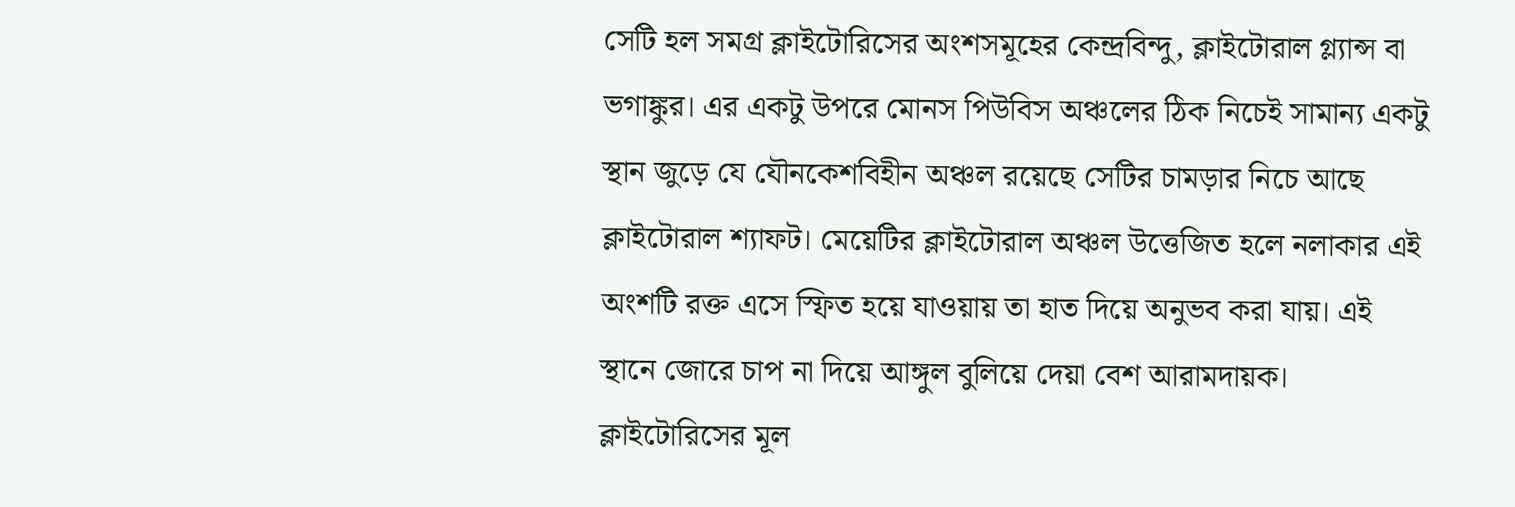সেটি হল সমগ্র ক্লাইটোরিসের অংশসমূহের কেন্দ্রবিন্দু, ক্লাইটোরাল গ্ল্যান্স বা ভগাঙ্কুর। এর একটু উপরে মোনস পিউবিস অঞ্চলের ঠিক নিচেই সামান্য একটু স্থান জুড়ে যে যৌনকেশবিহীন অঞ্চল রয়েছে সেটির চামড়ার নিচে আছে ক্লাইটোরাল শ্যাফট। মেয়েটির ক্লাইটোরাল অঞ্চল উত্তেজিত হলে নলাকার এই অংশটি রক্ত এসে স্ফিত হয়ে যাওয়ায় তা হাত দিয়ে অনুভব করা যায়। এই স্থানে জোরে চাপ না দিয়ে আঙ্গুল বুলিয়ে দেয়া বেশ আরামদায়ক। ক্লাইটোরিসের মূল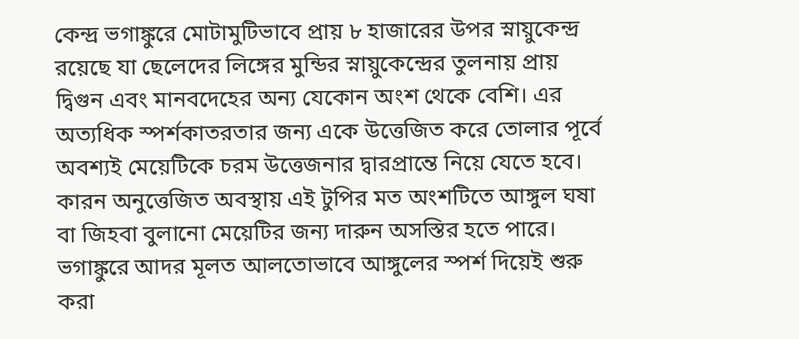কেন্দ্র ভগাঙ্কুরে মোটামুটিভাবে প্রায় ৮ হাজারের উপর স্নায়ুকেন্দ্র রয়েছে যা ছেলেদের লিঙ্গের মুন্ডির স্নায়ুকেন্দ্রের তুলনায় প্রায় দ্বিগুন এবং মানবদেহের অন্য যেকোন অংশ থেকে বেশি। এর অত্যধিক স্পর্শকাতরতার জন্য একে উত্তেজিত করে তোলার পূর্বে অবশ্যই মেয়েটিকে চরম উত্তেজনার দ্বারপ্রান্তে নিয়ে যেতে হবে। কারন অনুত্তেজিত অবস্থায় এই টুপির মত অংশটিতে আঙ্গুল ঘষা বা জিহবা বুলানো মেয়েটির জন্য দারুন অসস্তির হতে পারে। ভগাঙ্কুরে আদর মূলত আলতোভাবে আঙ্গুলের স্পর্শ দিয়েই শুরু করা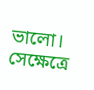ভালো। সেক্ষেত্রে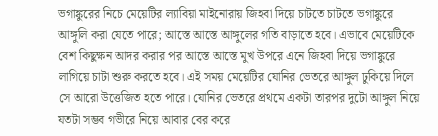ভগাঙ্কুরের নিচে মেয়েটির ল্যাবিয়া মাইনোরায় জিহবা দিয়ে চাটতে চাটতে ভগাঙ্কুরে আঙ্গুলি করা যেতে পারে; আস্তে আস্তে আঙ্গুলের গতি বাড়াতে হবে। এভাবে মেয়েটিকে বেশ কিছুক্ষন আদর করার পর আস্তে আস্তে মুখ উপরে এনে জিহবা দিয়ে ভগাঙ্কুরে লাগিয়ে চাটা শুরু করতে হবে। এই সময় মেয়েটির যোনির ভেতরে আঙ্গুল ঢুকিয়ে দিলে সে আরো উত্তেজিত হতে পারে। যোনির ভেতরে প্রথমে একটা তারপর দুটো আঙ্গুল নিয়ে যতটা সম্ভব গভীরে নিয়ে আবার বের করে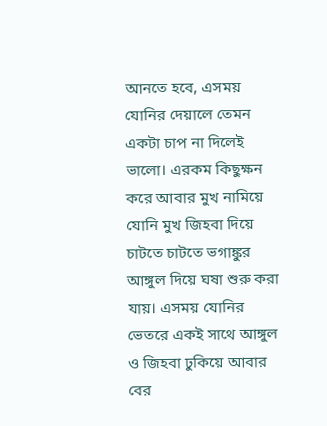আনতে হবে, এসময় যোনির দেয়ালে তেমন একটা চাপ না দিলেই ভালো। এরকম কিছুক্ষন করে আবার মুখ নামিয়ে যোনি মুখ জিহবা দিয়ে চাটতে চাটতে ভগাঙ্কুর আঙ্গুল দিয়ে ঘষা শুরু করা যায়। এসময় যোনির ভেতরে একই সাথে আঙ্গুল ও জিহবা ঢুকিয়ে আবার বের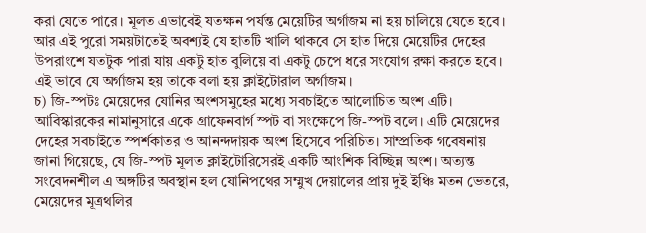করা যেতে পারে। মূলত এভাবেই যতক্ষন পর্যন্ত মেয়েটির অর্গাজম না হয় চালিয়ে যেতে হবে। আর এই পুরো সময়টাতেই অবশ্যই যে হাতটি খালি থাকবে সে হাত দিয়ে মেয়েটির দেহের উপরাংশে যতটুক পারা যায় একটু হাত বুলিয়ে বা একটু চেপে ধরে সংযোগ রক্ষা করতে হবে। এই ভাবে যে অর্গাজম হয় তাকে বলা হয় ক্লাইটোরাল অর্গাজম।
চ) জি-স্পটঃ মেয়েদের যোনির অংশসমুহের মধ্যে সবচাইতে আলোচিত অংশ এটি। আবিস্কারকের নামানুসারে একে গ্রাফেনবার্গ স্পট বা সংক্ষেপে জি-স্পট বলে। এটি মেয়েদের দেহের সবচাইতে স্পর্শকাতর ও আনন্দদায়ক অংশ হিসেবে পরিচিত। সাম্প্রতিক গবেষনায় জানা গিয়েছে, যে জি-স্পট মূলত ক্লাইটোরিসেরই একটি আংশিক বিচ্ছিন্ন অংশ। অত্যন্ত সংবেদনশীল এ অঙ্গটির অবস্থান হল যোনিপথের সম্মুখ দেয়ালের প্রায় দুই ইঞ্চি মতন ভেতরে, মেয়েদের মূত্রথলির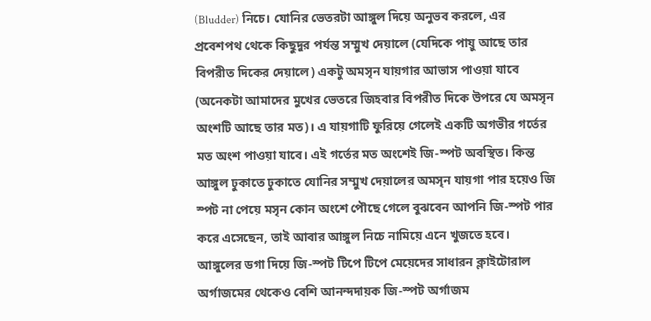(Bludder) নিচে। যোনির ভেতরটা আঙ্গুল দিয়ে অনুভব করলে, এর প্রবেশপথ থেকে কিছুদুর পর্যন্ত সম্মুখ দেয়ালে (যেদিকে পায়ু আছে তার বিপরীত দিকের দেয়ালে) একটু অমসৃন যায়গার আভাস পাওয়া যাবে (অনেকটা আমাদের মুখের ভেতরে জিহবার বিপরীত দিকে উপরে যে অমসৃন অংশটি আছে তার মত)। এ যায়গাটি ফুরিয়ে গেলেই একটি অগভীর গর্তের মত অংশ পাওয়া যাবে। এই গর্তের মত অংশেই জি-স্পট অবস্থিত। কিন্ত আঙ্গুল ঢুকাতে ঢুকাতে যোনির সম্মুখ দেয়ালের অমসৃন যায়গা পার হয়েও জি স্পট না পেয়ে মসৃন কোন অংশে পৌছে গেলে বুঝবেন আপনি জি-স্পট পার করে এসেছেন, তাই আবার আঙ্গুল নিচে নামিয়ে এনে খুজতে হবে। আঙ্গুলের ডগা দিয়ে জি-স্পট টিপে টিপে মেয়েদের সাধারন ক্লাইটোরাল অর্গাজমের থেকেও বেশি আনন্দদায়ক জি-স্পট অর্গাজম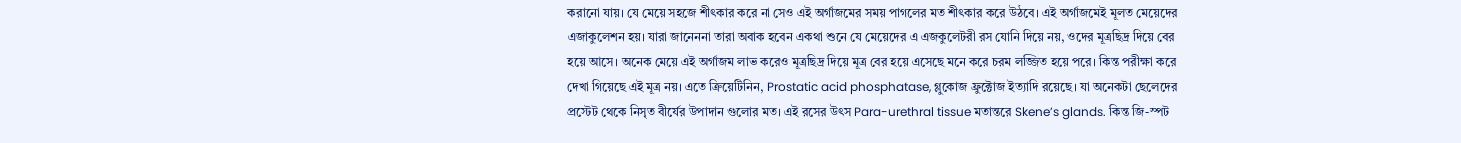করানো যায়। যে মেয়ে সহজে শীৎকার করে না সেও এই অর্গাজমের সময় পাগলের মত শীৎকার করে উঠবে। এই অর্গাজমেই মূলত মেয়েদের এজাকুলেশন হয়। যারা জানেননা তারা অবাক হবেন একথা শুনে যে মেয়েদের এ এজকুলেটরী রস যোনি দিয়ে নয়, ওদের মূত্রছিদ্র দিয়ে বের হয়ে আসে। অনেক মেয়ে এই অর্গাজম লাভ করেও মূত্রছিদ্র দিয়ে মূত্র বের হয়ে এসেছে মনে করে চরম লজ্জিত হয়ে পরে। কিন্ত পরীক্ষা করে দেখা গিয়েছে এই মূত্র নয়। এতে ক্রিয়েটিনিন, Prostatic acid phosphatase, গ্লুকোজ ফ্রুক্টোজ ইত্যাদি রয়েছে। যা অনেকটা ছেলেদের প্রস্টেট থেকে নিসৃত বীর্যের উপাদান গুলোর মত। এই রসের উৎস Para-urethral tissue মতান্তরে Skene’s glands. কিন্ত জি-স্পট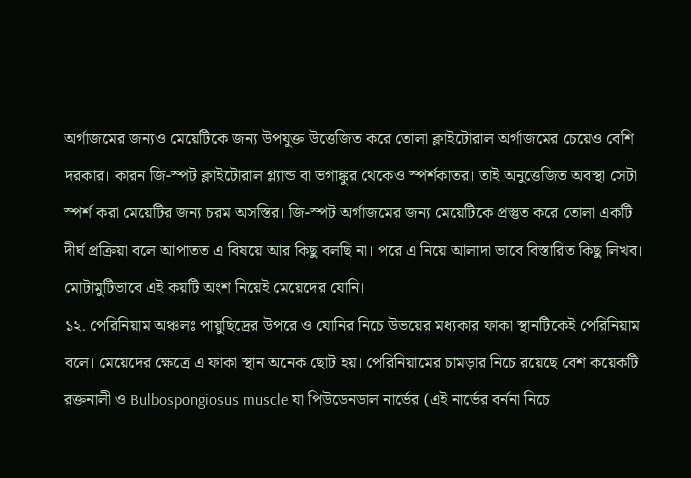অর্গাজমের জন্যও মেয়েটিকে জন্য উপযুক্ত উত্তেজিত করে তোলা ক্লাইটোরাল অর্গাজমের চেয়েও বেশি দরকার। কারন জি-স্পট ক্লাইটোরাল গ্ল্যান্ড বা ভগাঙ্কুর থেকেও স্পর্শকাতর। তাই অনুত্তেজিত অবস্থা সেটা স্পর্শ করা মেয়েটির জন্য চরম অসস্তির। জি-স্পট অর্গাজমের জন্য মেয়েটিকে প্রস্তুত করে তোলা একটি দীর্ঘ প্রক্রিয়া বলে আপাতত এ বিষয়ে আর কিছু বলছি না। পরে এ নিয়ে আলাদা ভাবে বিস্তারিত কিছু লিখব।
মোটামুটিভাবে এই কয়টি অংশ নিয়েই মেয়েদের যোনি।
১২. পেরিনিয়াম অঞ্চলঃ পায়ুছিদ্রের উপরে ও যোনির নিচে উভয়ের মধ্যকার ফাকা স্থানটিকেই পেরিনিয়াম বলে। মেয়েদের ক্ষেত্রে এ ফাকা স্থান অনেক ছোট হয়। পেরিনিয়ামের চামড়ার নিচে রয়েছে বেশ কয়েকটি রক্তনালী ও Bulbospongiosus muscle যা পিউডেনডাল নার্ভের (এই নার্ভের বর্ননা নিচে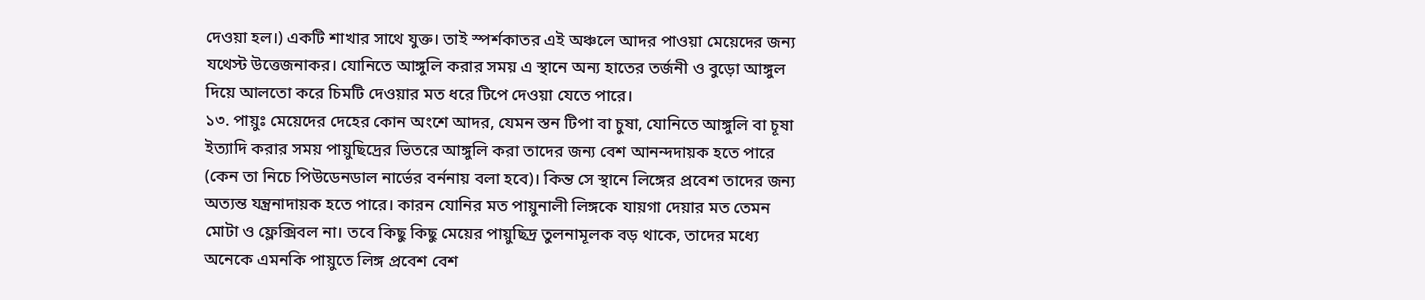দেওয়া হল।) একটি শাখার সাথে যুক্ত। তাই স্পর্শকাতর এই অঞ্চলে আদর পাওয়া মেয়েদের জন্য যথেস্ট উত্তেজনাকর। যোনিতে আঙ্গুলি করার সময় এ স্থানে অন্য হাতের তর্জনী ও বুড়ো আঙ্গুল দিয়ে আলতো করে চিমটি দেওয়ার মত ধরে টিপে দেওয়া যেতে পারে।
১৩. পায়ুঃ মেয়েদের দেহের কোন অংশে আদর, যেমন স্তন টিপা বা চুষা, যোনিতে আঙ্গুলি বা চূষা ইত্যাদি করার সময় পায়ুছিদ্রের ভিতরে আঙ্গুলি করা তাদের জন্য বেশ আনন্দদায়ক হতে পারে (কেন তা নিচে পিউডেনডাল নার্ভের বর্ননায় বলা হবে)। কিন্ত সে স্থানে লিঙ্গের প্রবেশ তাদের জন্য অত্যন্ত যন্ত্রনাদায়ক হতে পারে। কারন যোনির মত পায়ুনালী লিঙ্গকে যায়গা দেয়ার মত তেমন মোটা ও ফ্লেক্সিবল না। তবে কিছু কিছু মেয়ের পায়ুছিদ্র তুলনামূলক বড় থাকে, তাদের মধ্যে অনেকে এমনকি পায়ুতে লিঙ্গ প্রবেশ বেশ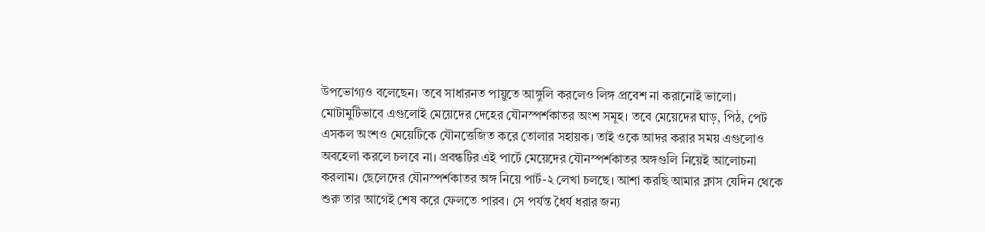উপভোগ্যও বলেছেন। তবে সাধারনত পায়ুতে আঙ্গুলি করলেও লিঙ্গ প্রবেশ না করানোই ভালো।
মোটামুটিভাবে এগুলোই মেয়েদের দেহের যৌনস্পর্শকাতর অংশ সমূহ। তবে মেয়েদের ঘাড়, পিঠ, পেট এসকল অংশও মেয়েটিকে যৌনত্তেজিত করে তোলার সহায়ক। তাই ওকে আদর করার সময় এগুলোও অবহেলা করলে চলবে না। প্রবন্ধটির এই পার্টে মেয়েদের যৌনস্পর্শকাতর অঙ্গগুলি নিয়েই আলোচনা করলাম। ছেলেদের যৌনস্পর্শকাতর অঙ্গ নিয়ে পার্ট-২ লেখা চলছে। আশা করছি আমার ক্লাস যেদিন থেকে শুরু তার আগেই শেষ করে ফেলতে পারব। সে পর্যন্ত ধৈর্য ধরার জন্য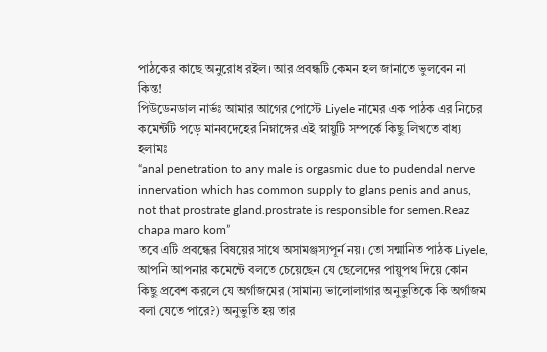পাঠকের কাছে অনুরোধ রইল। আর প্রবন্ধটি কেমন হল জানাতে ভুলবেন না কিন্ত!
পিউডেনডাল নার্ভঃ আমার আগের পোস্টে Liyele নামের এক পাঠক এর নিচের কমেন্টটি পড়ে মানবদেহের নিম্নাঙ্গের এই স্নায়ুটি সম্পর্কে কিছু লিখতে বাধ্য হলামঃ
“anal penetration to any male is orgasmic due to pudendal nerve innervation which has common supply to glans penis and anus, not that prostrate gland.prostrate is responsible for semen.Reaz chapa maro kom”
তবে এটি প্রবন্ধের বিষয়ের সাথে অসামঞ্জস্যপূর্ন নয়। তো সন্মানিত পাঠক Liyele, আপনি আপনার কমেন্টে বলতে চেয়েছেন যে ছেলেদের পায়ুপথ দিয়ে কোন কিছু প্রবেশ করলে যে অর্গাজমের (সামান্য ভালোলাগার অনুভুতিকে কি অর্গাজম বলা যেতে পারে?) অনুভুতি হয় তার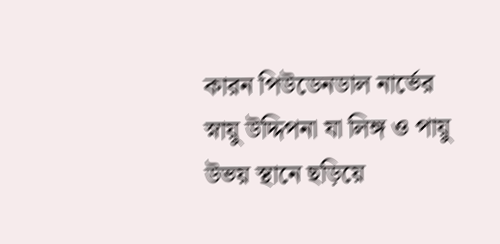কারন পিউডেনডাল নার্ভের স্নায়ু উদ্দিপনা যা লিঙ্গ ও পায়ু উভয় স্থানে ছড়িয়ে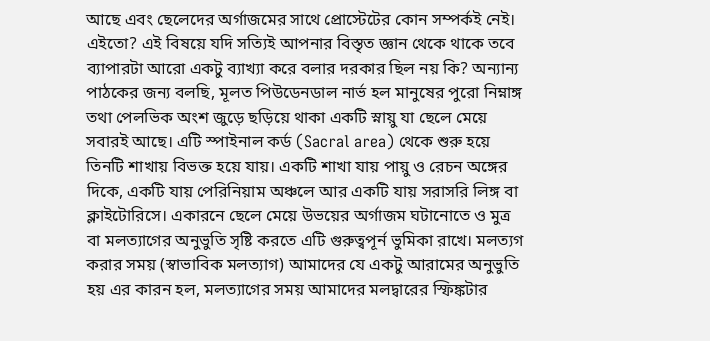আছে এবং ছেলেদের অর্গাজমের সাথে প্রোস্টেটের কোন সম্পর্কই নেই। এইতো? এই বিষয়ে যদি সত্যিই আপনার বিস্তৃত জ্ঞান থেকে থাকে তবে ব্যাপারটা আরো একটু ব্যাখ্যা করে বলার দরকার ছিল নয় কি? অন্যান্য পাঠকের জন্য বলছি, মূলত পিউডেনডাল নার্ভ হল মানুষের পুরো নিম্নাঙ্গ তথা পেলভিক অংশ জুড়ে ছড়িয়ে থাকা একটি স্নায়ু যা ছেলে মেয়ে সবারই আছে। এটি স্পাইনাল কর্ড (Sacral area) থেকে শুরু হয়ে তিনটি শাখায় বিভক্ত হয়ে যায়। একটি শাখা যায় পায়ু ও রেচন অঙ্গের দিকে, একটি যায় পেরিনিয়াম অঞ্চলে আর একটি যায় সরাসরি লিঙ্গ বা ক্লাইটোরিসে। একারনে ছেলে মেয়ে উভয়ের অর্গাজম ঘটানোতে ও মুত্র বা মলত্যাগের অনুভুতি সৃষ্টি করতে এটি গুরুত্বপূর্ন ভুমিকা রাখে। মলত্যগ করার সময় (স্বাভাবিক মলত্যাগ) আমাদের যে একটু আরামের অনুভুতি হয় এর কারন হল, মলত্যাগের সময় আমাদের মলদ্বারের স্ফিঙ্কটার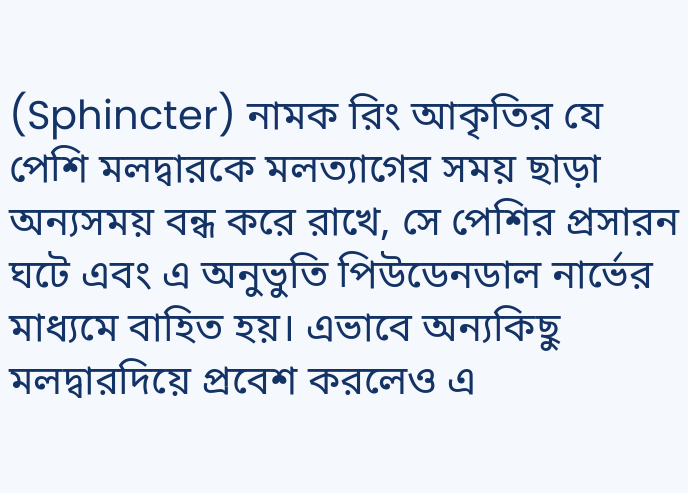(Sphincter) নামক রিং আকৃতির যে পেশি মলদ্বারকে মলত্যাগের সময় ছাড়া অন্যসময় বন্ধ করে রাখে, সে পেশির প্রসারন ঘটে এবং এ অনুভুতি পিউডেনডাল নার্ভের মাধ্যমে বাহিত হয়। এভাবে অন্যকিছু মলদ্বারদিয়ে প্রবেশ করলেও এ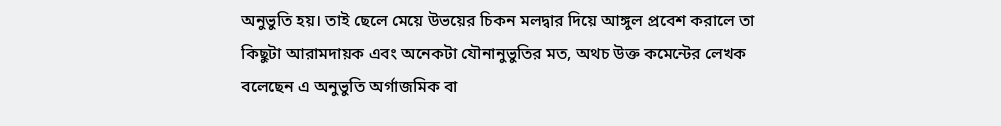অনুভুতি হয়। তাই ছেলে মেয়ে উভয়ের চিকন মলদ্বার দিয়ে আঙ্গুল প্রবেশ করালে তা কিছুটা আরামদায়ক এবং অনেকটা যৌনানুভুতির মত, অথচ উক্ত কমেন্টের লেখক বলেছেন এ অনুভুতি অর্গাজমিক বা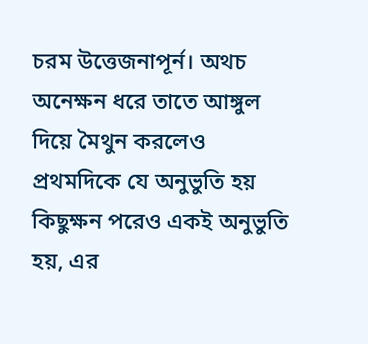চরম উত্তেজনাপূর্ন। অথচ অনেক্ষন ধরে তাতে আঙ্গুল দিয়ে মৈথুন করলেও প্রথমদিকে যে অনুভুতি হয় কিছুক্ষন পরেও একই অনুভুতি হয়, এর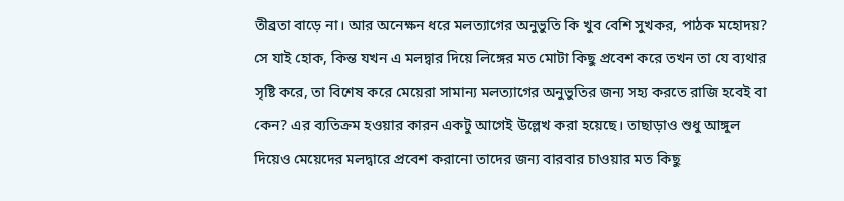তীব্রতা বাড়ে না। আর অনেক্ষন ধরে মলত্যাগের অনুভুতি কি খুব বেশি সুখকর, পাঠক মহোদয়? সে যাই হোক, কিন্ত যখন এ মলদ্বার দিয়ে লিঙ্গের মত মোটা কিছু প্রবেশ করে তখন তা যে ব্যথার সৃষ্টি করে, তা বিশেষ করে মেয়েরা সামান্য মলত্যাগের অনুভুতির জন্য সহ্য করতে রাজি হবেই বা কেন? এর ব্যতিক্রম হওয়ার কারন একটু আগেই উল্লেখ করা হয়েছে। তাছাড়াও শুধু আঙ্গুল দিয়েও মেয়েদের মলদ্বারে প্রবেশ করানো তাদের জন্য বারবার চাওয়ার মত কিছু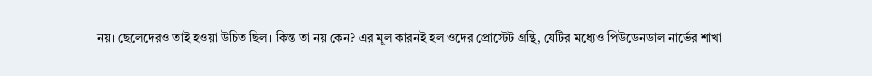নয়। ছেলেদেরও তাই হওয়া উচিত ছিল। কিন্ত তা নয় কেন? এর মূল কারনই হল ওদের প্রোস্টেট গ্রন্থি, যেটির মধ্যেও পিউডেনডাল নার্ভের শাখা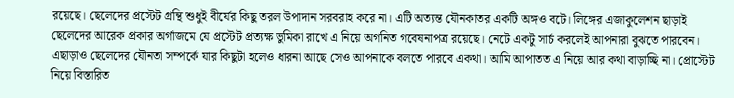রয়েছে। ছেলেদের প্রস্টেট গ্রন্থি শুধুই বীর্যের কিছু তরল উপাদান সরবরাহ করে না। এটি অত্যন্ত যৌনকাতর একটি অঙ্গও বটে। লিঙ্গের এজাকুলেশন ছাড়াই ছেলেদের আরেক প্রকার অর্গাজমে যে প্রস্টেট প্রত্যক্ষ ভুমিকা রাখে এ নিয়ে অগনিত গবেষনাপত্র রয়েছে। নেটে একটু সার্চ করলেই আপনারা বুঝতে পারবেন। এছাড়াও ছেলেদের যৌনতা সম্পর্কে যার কিছুটা হলেও ধারনা আছে সেও আপনাকে বলতে পারবে একথা। আমি আপাতত এ নিয়ে আর কথা বাড়াচ্ছি না। প্রোস্টেট নিয়ে বিস্তারিত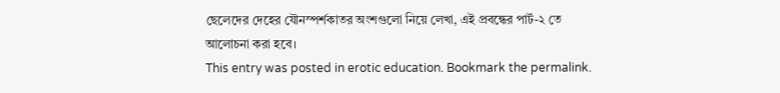ছেলেদের দেহের যৌনস্পর্শকাতর অংশগুলো নিয়ে লেখা, এই প্রবন্ধের পার্ট-২ তে আলোচনা করা হবে।
This entry was posted in erotic education. Bookmark the permalink.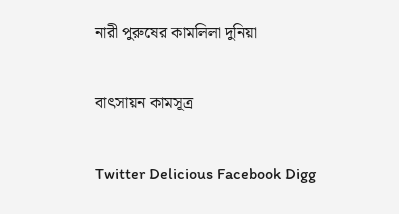নারী পুরুষের কামলিলা দুনিয়া

বাৎসায়ন কামসূত্র

Twitter Delicious Facebook Digg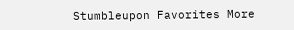Stumbleupon Favorites More